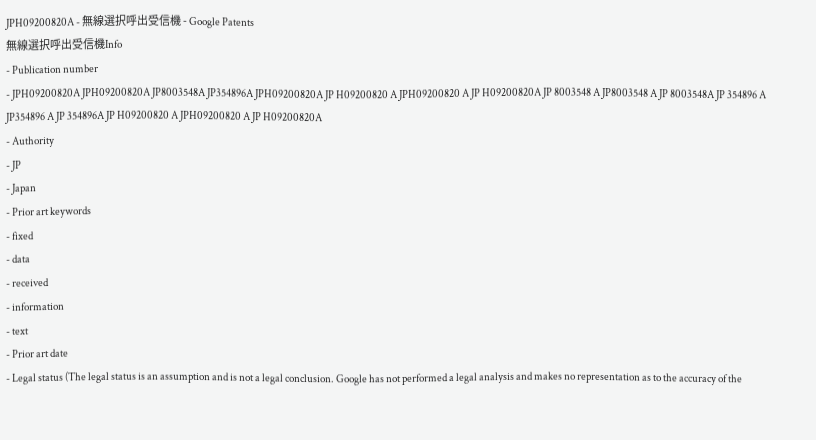JPH09200820A - 無線選択呼出受信機 - Google Patents
無線選択呼出受信機Info
- Publication number
- JPH09200820A JPH09200820A JP8003548A JP354896A JPH09200820A JP H09200820 A JPH09200820 A JP H09200820A JP 8003548 A JP8003548 A JP 8003548A JP 354896 A JP354896 A JP 354896A JP H09200820 A JPH09200820 A JP H09200820A
- Authority
- JP
- Japan
- Prior art keywords
- fixed
- data
- received
- information
- text
- Prior art date
- Legal status (The legal status is an assumption and is not a legal conclusion. Google has not performed a legal analysis and makes no representation as to the accuracy of the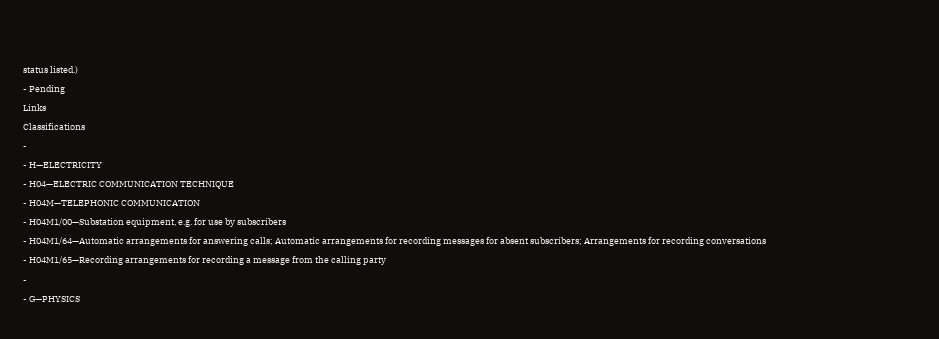status listed.)
- Pending
Links
Classifications
-
- H—ELECTRICITY
- H04—ELECTRIC COMMUNICATION TECHNIQUE
- H04M—TELEPHONIC COMMUNICATION
- H04M1/00—Substation equipment, e.g. for use by subscribers
- H04M1/64—Automatic arrangements for answering calls; Automatic arrangements for recording messages for absent subscribers; Arrangements for recording conversations
- H04M1/65—Recording arrangements for recording a message from the calling party
-
- G—PHYSICS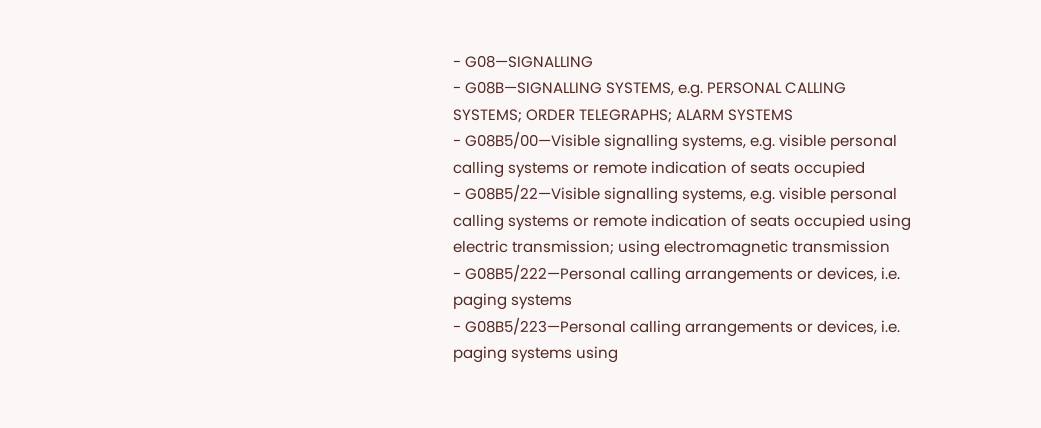- G08—SIGNALLING
- G08B—SIGNALLING SYSTEMS, e.g. PERSONAL CALLING SYSTEMS; ORDER TELEGRAPHS; ALARM SYSTEMS
- G08B5/00—Visible signalling systems, e.g. visible personal calling systems or remote indication of seats occupied
- G08B5/22—Visible signalling systems, e.g. visible personal calling systems or remote indication of seats occupied using electric transmission; using electromagnetic transmission
- G08B5/222—Personal calling arrangements or devices, i.e. paging systems
- G08B5/223—Personal calling arrangements or devices, i.e. paging systems using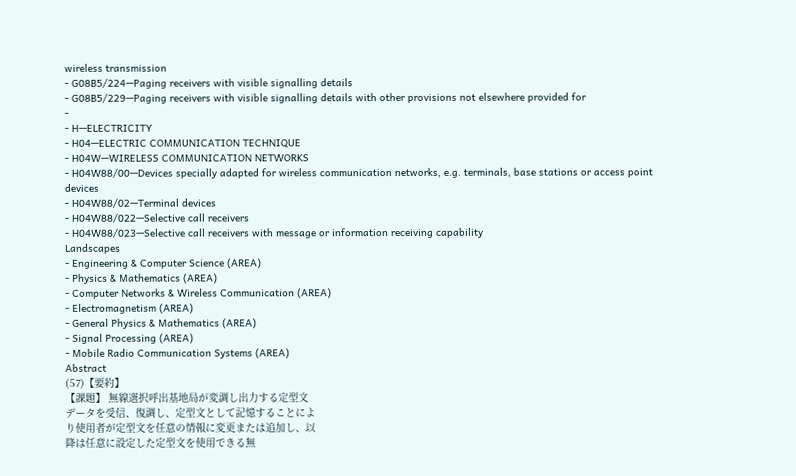wireless transmission
- G08B5/224—Paging receivers with visible signalling details
- G08B5/229—Paging receivers with visible signalling details with other provisions not elsewhere provided for
-
- H—ELECTRICITY
- H04—ELECTRIC COMMUNICATION TECHNIQUE
- H04W—WIRELESS COMMUNICATION NETWORKS
- H04W88/00—Devices specially adapted for wireless communication networks, e.g. terminals, base stations or access point devices
- H04W88/02—Terminal devices
- H04W88/022—Selective call receivers
- H04W88/023—Selective call receivers with message or information receiving capability
Landscapes
- Engineering & Computer Science (AREA)
- Physics & Mathematics (AREA)
- Computer Networks & Wireless Communication (AREA)
- Electromagnetism (AREA)
- General Physics & Mathematics (AREA)
- Signal Processing (AREA)
- Mobile Radio Communication Systems (AREA)
Abstract
(57)【要約】
【課題】 無線選択呼出基地局が変調し出力する定型文
データを受信、復調し、定型文として記憶することによ
り使用者が定型文を任意の情報に変更または追加し、以
降は任意に設定した定型文を使用できる無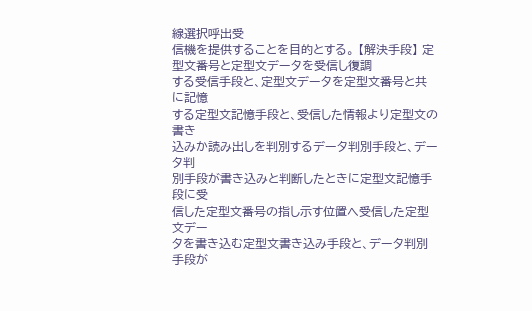線選択呼出受
信機を提供することを目的とする。 【解決手段】 定型文番号と定型文データを受信し復調
する受信手段と、定型文データを定型文番号と共に記憶
する定型文記憶手段と、受信した情報より定型文の書き
込みか読み出しを判別するデータ判別手段と、データ判
別手段が書き込みと判断したときに定型文記憶手段に受
信した定型文番号の指し示す位置へ受信した定型文デー
タを書き込む定型文書き込み手段と、データ判別手段が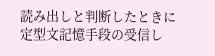読み出しと判断したときに定型文記憶手段の受信し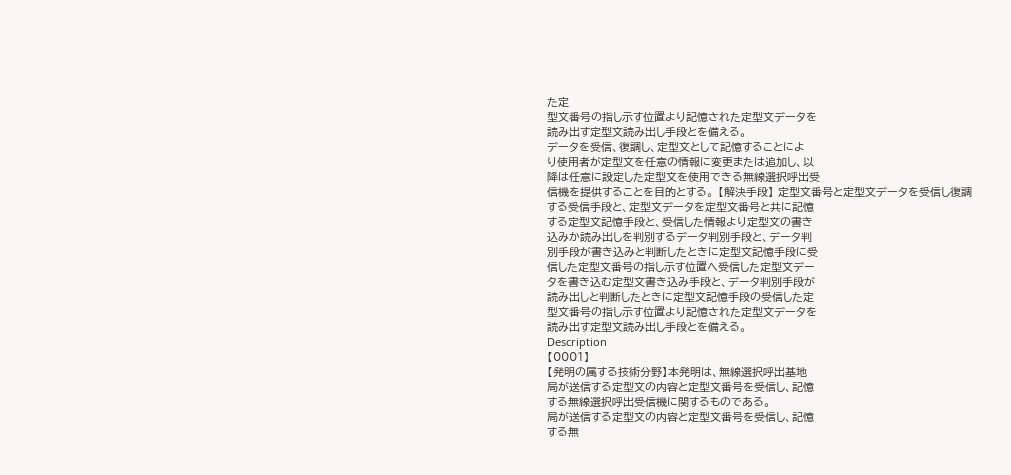た定
型文番号の指し示す位置より記憶された定型文データを
読み出す定型文読み出し手段とを備える。
データを受信、復調し、定型文として記憶することによ
り使用者が定型文を任意の情報に変更または追加し、以
降は任意に設定した定型文を使用できる無線選択呼出受
信機を提供することを目的とする。 【解決手段】 定型文番号と定型文データを受信し復調
する受信手段と、定型文データを定型文番号と共に記憶
する定型文記憶手段と、受信した情報より定型文の書き
込みか読み出しを判別するデータ判別手段と、データ判
別手段が書き込みと判断したときに定型文記憶手段に受
信した定型文番号の指し示す位置へ受信した定型文デー
タを書き込む定型文書き込み手段と、データ判別手段が
読み出しと判断したときに定型文記憶手段の受信した定
型文番号の指し示す位置より記憶された定型文データを
読み出す定型文読み出し手段とを備える。
Description
【0001】
【発明の属する技術分野】本発明は、無線選択呼出基地
局が送信する定型文の内容と定型文番号を受信し、記憶
する無線選択呼出受信機に関するものである。
局が送信する定型文の内容と定型文番号を受信し、記憶
する無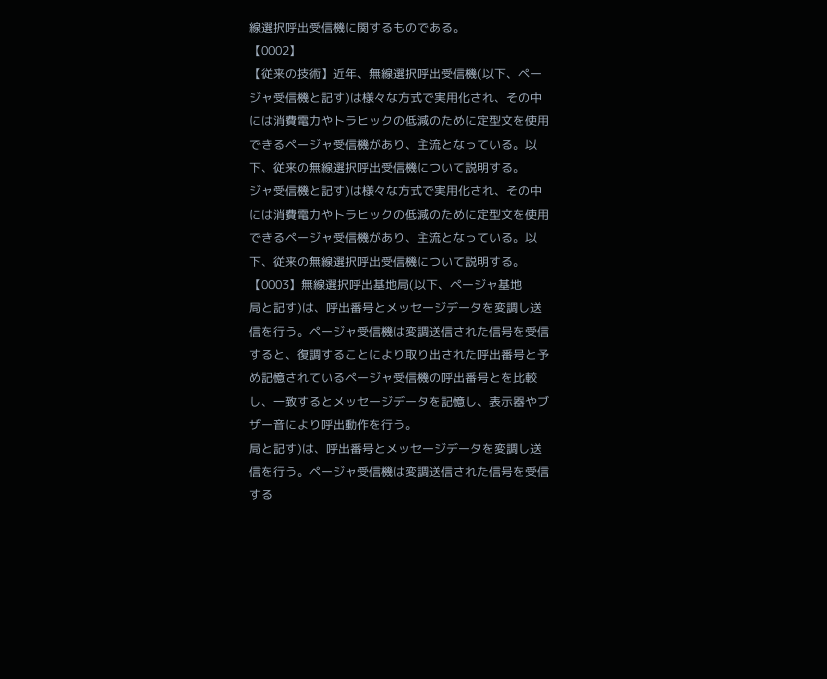線選択呼出受信機に関するものである。
【0002】
【従来の技術】近年、無線選択呼出受信機(以下、ペー
ジャ受信機と記す)は様々な方式で実用化され、その中
には消費電力やトラヒックの低減のために定型文を使用
できるページャ受信機があり、主流となっている。以
下、従来の無線選択呼出受信機について説明する。
ジャ受信機と記す)は様々な方式で実用化され、その中
には消費電力やトラヒックの低減のために定型文を使用
できるページャ受信機があり、主流となっている。以
下、従来の無線選択呼出受信機について説明する。
【0003】無線選択呼出基地局(以下、ページャ基地
局と記す)は、呼出番号とメッセージデータを変調し送
信を行う。ページャ受信機は変調送信された信号を受信
すると、復調することにより取り出された呼出番号と予
め記憶されているページャ受信機の呼出番号とを比較
し、一致するとメッセージデータを記憶し、表示器やブ
ザー音により呼出動作を行う。
局と記す)は、呼出番号とメッセージデータを変調し送
信を行う。ページャ受信機は変調送信された信号を受信
する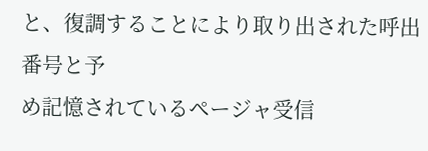と、復調することにより取り出された呼出番号と予
め記憶されているページャ受信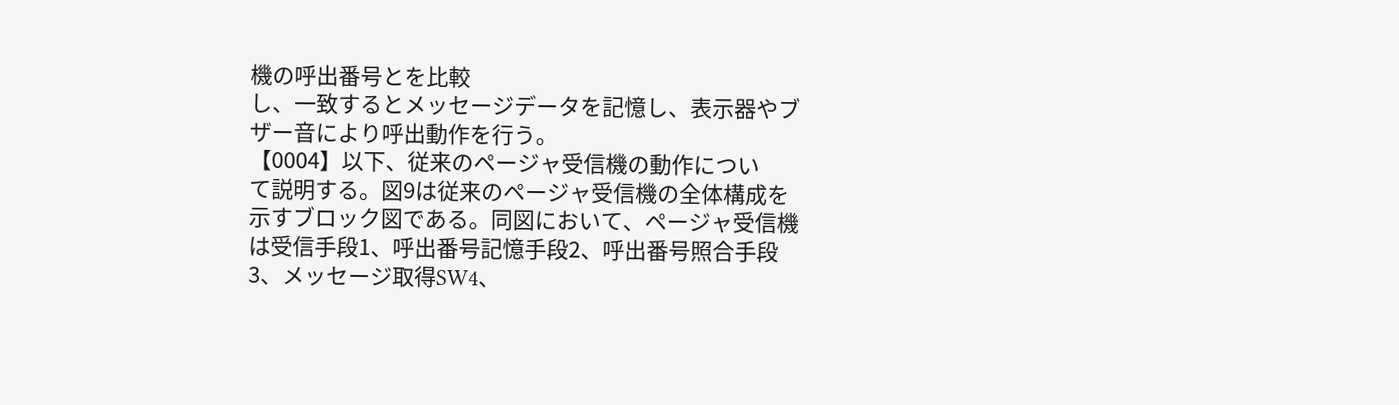機の呼出番号とを比較
し、一致するとメッセージデータを記憶し、表示器やブ
ザー音により呼出動作を行う。
【0004】以下、従来のページャ受信機の動作につい
て説明する。図9は従来のページャ受信機の全体構成を
示すブロック図である。同図において、ページャ受信機
は受信手段1、呼出番号記憶手段2、呼出番号照合手段
3、メッセージ取得SW4、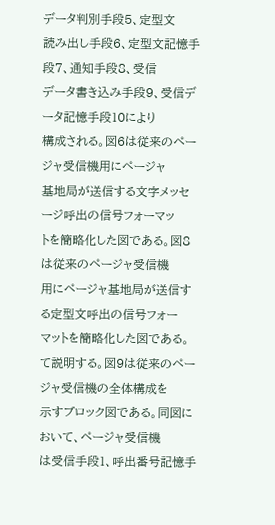データ判別手段5、定型文
読み出し手段6、定型文記憶手段7、通知手段8、受信
データ書き込み手段9、受信データ記憶手段10により
構成される。図6は従来のページャ受信機用にページャ
基地局が送信する文字メッセージ呼出の信号フォーマッ
トを簡略化した図である。図8は従来のページャ受信機
用にページャ基地局が送信する定型文呼出の信号フォー
マットを簡略化した図である。
て説明する。図9は従来のページャ受信機の全体構成を
示すブロック図である。同図において、ページャ受信機
は受信手段1、呼出番号記憶手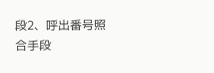段2、呼出番号照合手段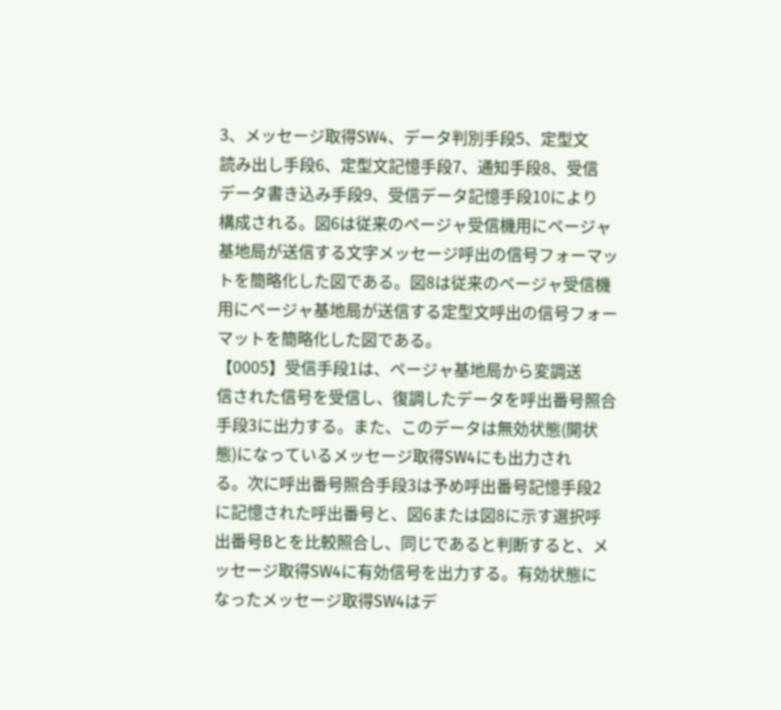3、メッセージ取得SW4、データ判別手段5、定型文
読み出し手段6、定型文記憶手段7、通知手段8、受信
データ書き込み手段9、受信データ記憶手段10により
構成される。図6は従来のページャ受信機用にページャ
基地局が送信する文字メッセージ呼出の信号フォーマッ
トを簡略化した図である。図8は従来のページャ受信機
用にページャ基地局が送信する定型文呼出の信号フォー
マットを簡略化した図である。
【0005】受信手段1は、ページャ基地局から変調送
信された信号を受信し、復調したデータを呼出番号照合
手段3に出力する。また、このデータは無効状態(開状
態)になっているメッセージ取得SW4にも出力され
る。次に呼出番号照合手段3は予め呼出番号記憶手段2
に記憶された呼出番号と、図6または図8に示す選択呼
出番号Bとを比較照合し、同じであると判断すると、メ
ッセージ取得SW4に有効信号を出力する。有効状態に
なったメッセージ取得SW4はデ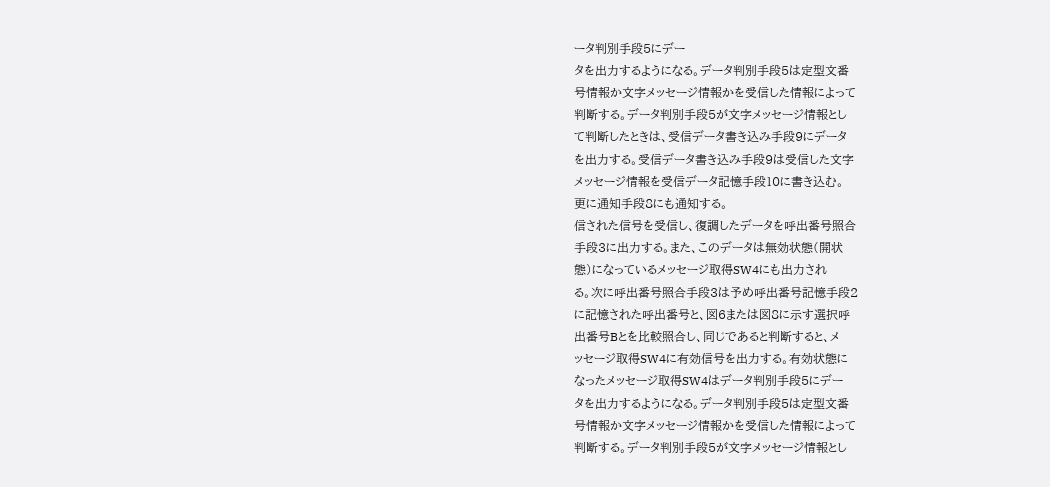ータ判別手段5にデー
タを出力するようになる。データ判別手段5は定型文番
号情報か文字メッセージ情報かを受信した情報によって
判断する。データ判別手段5が文字メッセージ情報とし
て判断したときは、受信データ書き込み手段9にデータ
を出力する。受信データ書き込み手段9は受信した文字
メッセージ情報を受信データ記憶手段10に書き込む。
更に通知手段8にも通知する。
信された信号を受信し、復調したデータを呼出番号照合
手段3に出力する。また、このデータは無効状態(開状
態)になっているメッセージ取得SW4にも出力され
る。次に呼出番号照合手段3は予め呼出番号記憶手段2
に記憶された呼出番号と、図6または図8に示す選択呼
出番号Bとを比較照合し、同じであると判断すると、メ
ッセージ取得SW4に有効信号を出力する。有効状態に
なったメッセージ取得SW4はデータ判別手段5にデー
タを出力するようになる。データ判別手段5は定型文番
号情報か文字メッセージ情報かを受信した情報によって
判断する。データ判別手段5が文字メッセージ情報とし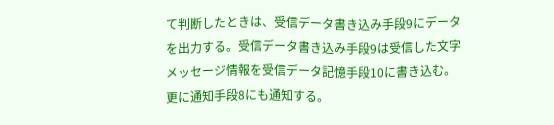て判断したときは、受信データ書き込み手段9にデータ
を出力する。受信データ書き込み手段9は受信した文字
メッセージ情報を受信データ記憶手段10に書き込む。
更に通知手段8にも通知する。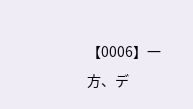【0006】一方、デ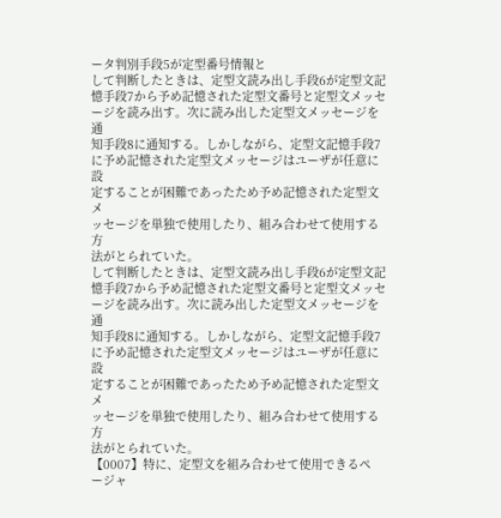ータ判別手段5が定型番号情報と
して判断したときは、定型文読み出し手段6が定型文記
憶手段7から予め記憶された定型文番号と定型文メッセ
ージを読み出す。次に読み出した定型文メッセージを通
知手段8に通知する。しかしながら、定型文記憶手段7
に予め記憶された定型文メッセージはユーザが任意に設
定することが困難であったため予め記憶された定型文メ
ッセージを単独で使用したり、組み合わせて使用する方
法がとられていた。
して判断したときは、定型文読み出し手段6が定型文記
憶手段7から予め記憶された定型文番号と定型文メッセ
ージを読み出す。次に読み出した定型文メッセージを通
知手段8に通知する。しかしながら、定型文記憶手段7
に予め記憶された定型文メッセージはユーザが任意に設
定することが困難であったため予め記憶された定型文メ
ッセージを単独で使用したり、組み合わせて使用する方
法がとられていた。
【0007】特に、定型文を組み合わせて使用できるペ
ージャ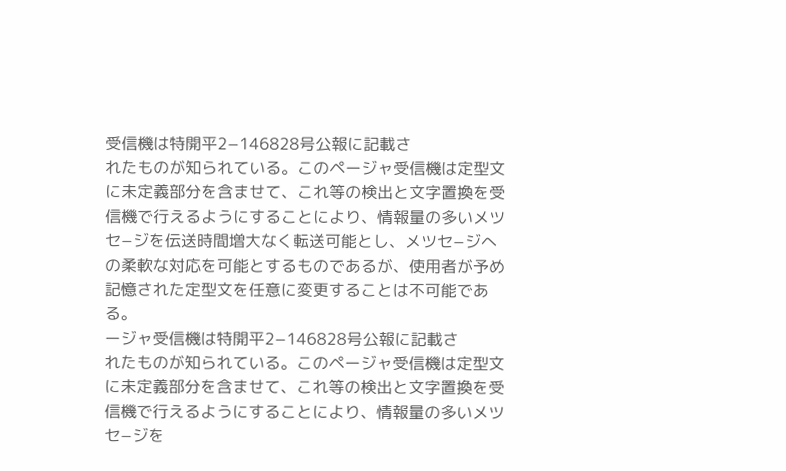受信機は特開平2−146828号公報に記載さ
れたものが知られている。このページャ受信機は定型文
に未定義部分を含ませて、これ等の検出と文字置換を受
信機で行えるようにすることにより、情報量の多いメツ
セ−ジを伝送時間増大なく転送可能とし、メツセ−ジへ
の柔軟な対応を可能とするものであるが、使用者が予め
記憶された定型文を任意に変更することは不可能であ
る。
ージャ受信機は特開平2−146828号公報に記載さ
れたものが知られている。このページャ受信機は定型文
に未定義部分を含ませて、これ等の検出と文字置換を受
信機で行えるようにすることにより、情報量の多いメツ
セ−ジを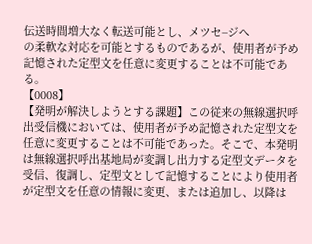伝送時間増大なく転送可能とし、メツセ−ジへ
の柔軟な対応を可能とするものであるが、使用者が予め
記憶された定型文を任意に変更することは不可能であ
る。
【0008】
【発明が解決しようとする課題】この従来の無線選択呼
出受信機においては、使用者が予め記憶された定型文を
任意に変更することは不可能であった。そこで、本発明
は無線選択呼出基地局が変調し出力する定型文データを
受信、復調し、定型文として記憶することにより使用者
が定型文を任意の情報に変更、または追加し、以降は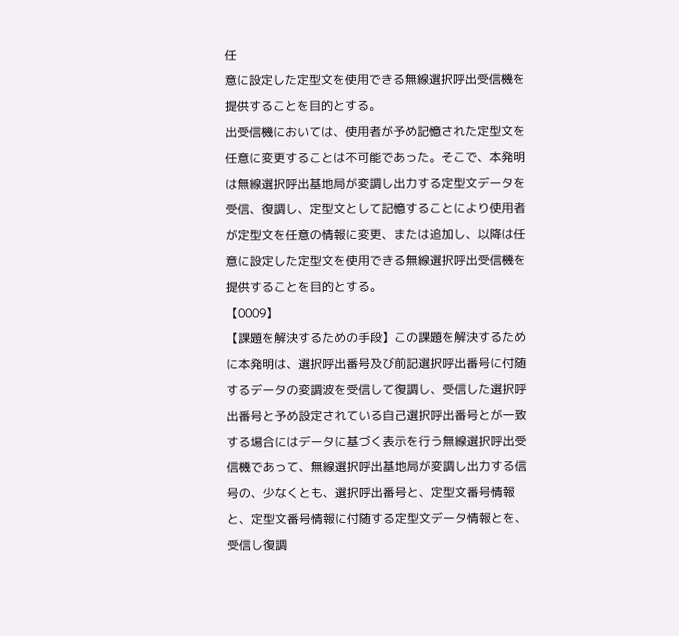任
意に設定した定型文を使用できる無線選択呼出受信機を
提供することを目的とする。
出受信機においては、使用者が予め記憶された定型文を
任意に変更することは不可能であった。そこで、本発明
は無線選択呼出基地局が変調し出力する定型文データを
受信、復調し、定型文として記憶することにより使用者
が定型文を任意の情報に変更、または追加し、以降は任
意に設定した定型文を使用できる無線選択呼出受信機を
提供することを目的とする。
【0009】
【課題を解決するための手段】この課題を解決するため
に本発明は、選択呼出番号及び前記選択呼出番号に付随
するデータの変調波を受信して復調し、受信した選択呼
出番号と予め設定されている自己選択呼出番号とが一致
する場合にはデータに基づく表示を行う無線選択呼出受
信機であって、無線選択呼出基地局が変調し出力する信
号の、少なくとも、選択呼出番号と、定型文番号情報
と、定型文番号情報に付随する定型文データ情報とを、
受信し復調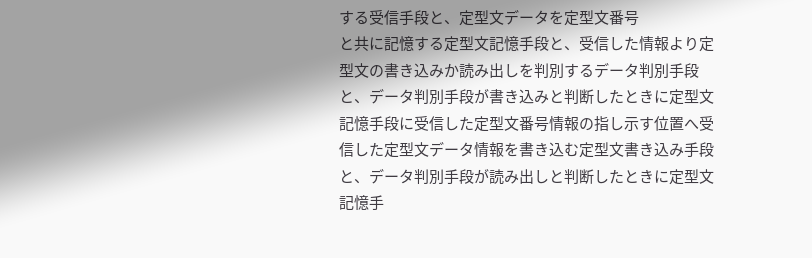する受信手段と、定型文データを定型文番号
と共に記憶する定型文記憶手段と、受信した情報より定
型文の書き込みか読み出しを判別するデータ判別手段
と、データ判別手段が書き込みと判断したときに定型文
記憶手段に受信した定型文番号情報の指し示す位置へ受
信した定型文データ情報を書き込む定型文書き込み手段
と、データ判別手段が読み出しと判断したときに定型文
記憶手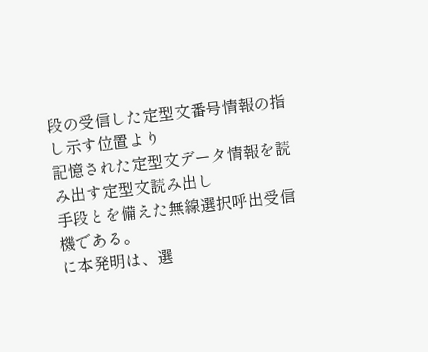段の受信した定型文番号情報の指し示す位置より
記憶された定型文データ情報を読み出す定型文読み出し
手段とを備えた無線選択呼出受信機である。
に本発明は、選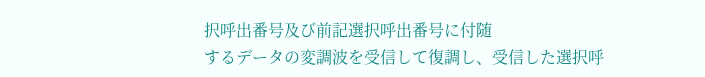択呼出番号及び前記選択呼出番号に付随
するデータの変調波を受信して復調し、受信した選択呼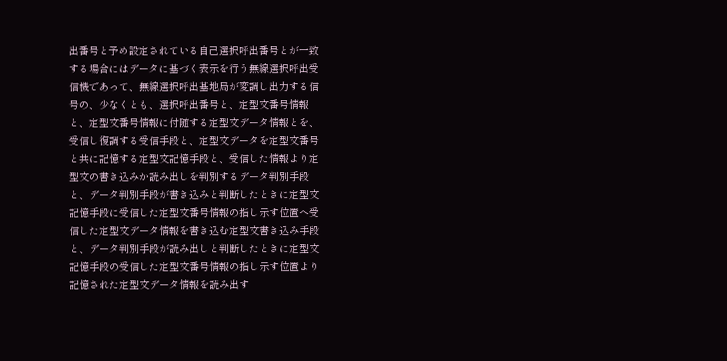出番号と予め設定されている自己選択呼出番号とが一致
する場合にはデータに基づく表示を行う無線選択呼出受
信機であって、無線選択呼出基地局が変調し出力する信
号の、少なくとも、選択呼出番号と、定型文番号情報
と、定型文番号情報に付随する定型文データ情報とを、
受信し復調する受信手段と、定型文データを定型文番号
と共に記憶する定型文記憶手段と、受信した情報より定
型文の書き込みか読み出しを判別するデータ判別手段
と、データ判別手段が書き込みと判断したときに定型文
記憶手段に受信した定型文番号情報の指し示す位置へ受
信した定型文データ情報を書き込む定型文書き込み手段
と、データ判別手段が読み出しと判断したときに定型文
記憶手段の受信した定型文番号情報の指し示す位置より
記憶された定型文データ情報を読み出す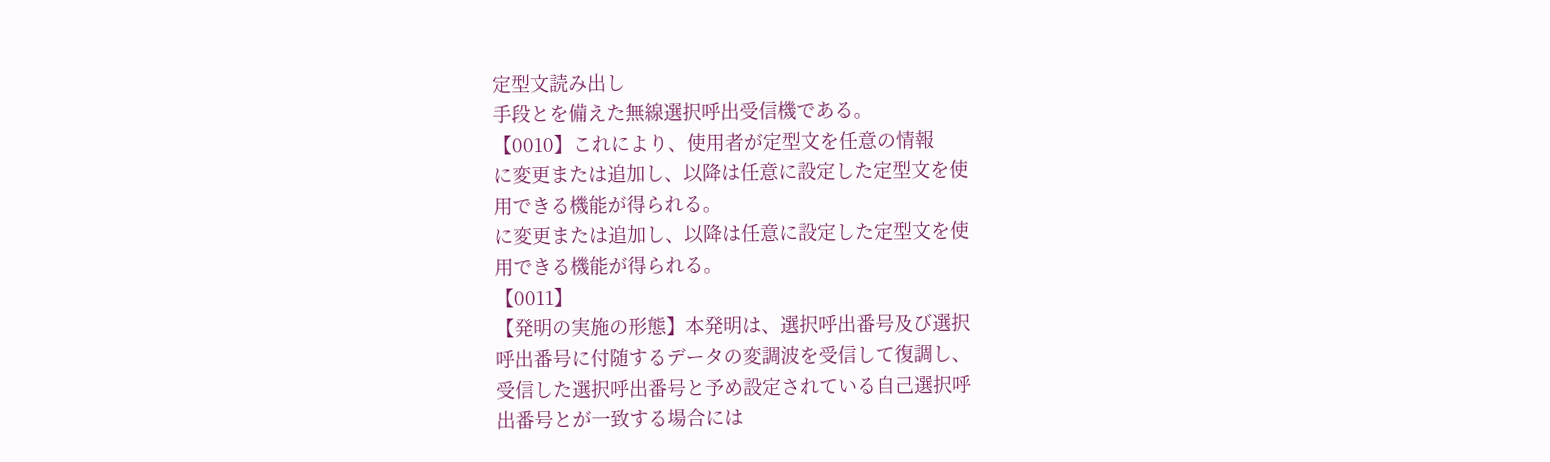定型文読み出し
手段とを備えた無線選択呼出受信機である。
【0010】これにより、使用者が定型文を任意の情報
に変更または追加し、以降は任意に設定した定型文を使
用できる機能が得られる。
に変更または追加し、以降は任意に設定した定型文を使
用できる機能が得られる。
【0011】
【発明の実施の形態】本発明は、選択呼出番号及び選択
呼出番号に付随するデータの変調波を受信して復調し、
受信した選択呼出番号と予め設定されている自己選択呼
出番号とが一致する場合には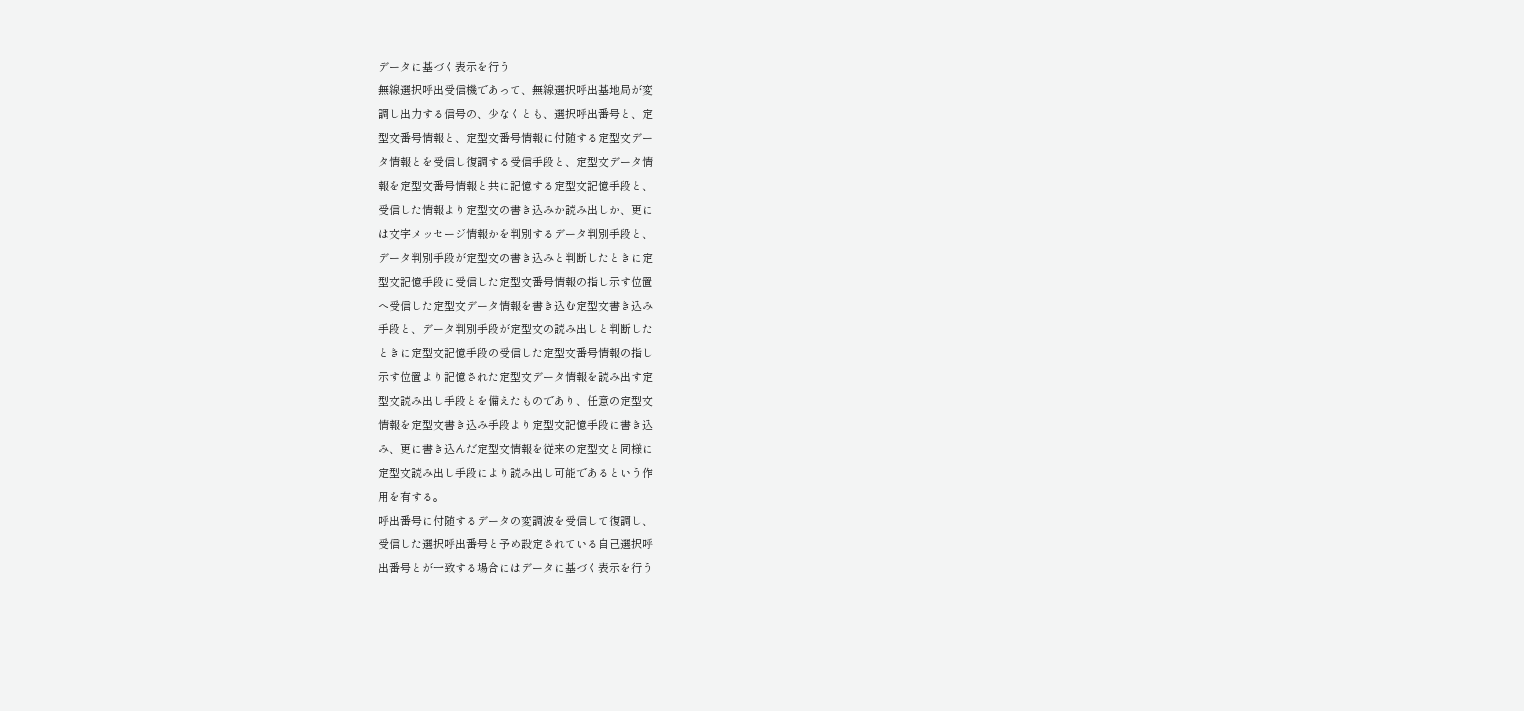データに基づく表示を行う
無線選択呼出受信機であって、無線選択呼出基地局が変
調し出力する信号の、少なくとも、選択呼出番号と、定
型文番号情報と、定型文番号情報に付随する定型文デー
タ情報とを受信し復調する受信手段と、定型文データ情
報を定型文番号情報と共に記憶する定型文記憶手段と、
受信した情報より定型文の書き込みか読み出しか、更に
は文字メッセージ情報かを判別するデータ判別手段と、
データ判別手段が定型文の書き込みと判断したときに定
型文記憶手段に受信した定型文番号情報の指し示す位置
へ受信した定型文データ情報を書き込む定型文書き込み
手段と、データ判別手段が定型文の読み出しと判断した
ときに定型文記憶手段の受信した定型文番号情報の指し
示す位置より記憶された定型文データ情報を読み出す定
型文読み出し手段とを備えたものであり、任意の定型文
情報を定型文書き込み手段より定型文記憶手段に書き込
み、更に書き込んだ定型文情報を従来の定型文と同様に
定型文読み出し手段により読み出し可能であるという作
用を有する。
呼出番号に付随するデータの変調波を受信して復調し、
受信した選択呼出番号と予め設定されている自己選択呼
出番号とが一致する場合にはデータに基づく表示を行う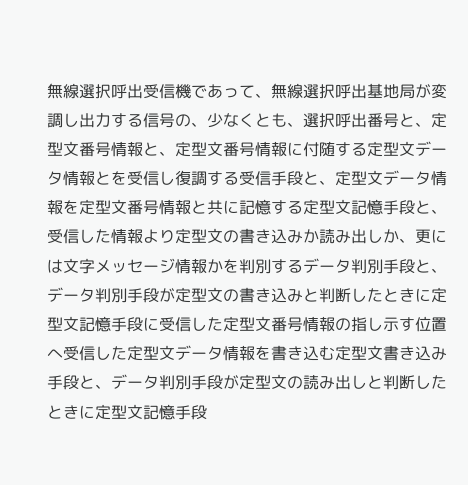無線選択呼出受信機であって、無線選択呼出基地局が変
調し出力する信号の、少なくとも、選択呼出番号と、定
型文番号情報と、定型文番号情報に付随する定型文デー
タ情報とを受信し復調する受信手段と、定型文データ情
報を定型文番号情報と共に記憶する定型文記憶手段と、
受信した情報より定型文の書き込みか読み出しか、更に
は文字メッセージ情報かを判別するデータ判別手段と、
データ判別手段が定型文の書き込みと判断したときに定
型文記憶手段に受信した定型文番号情報の指し示す位置
へ受信した定型文データ情報を書き込む定型文書き込み
手段と、データ判別手段が定型文の読み出しと判断した
ときに定型文記憶手段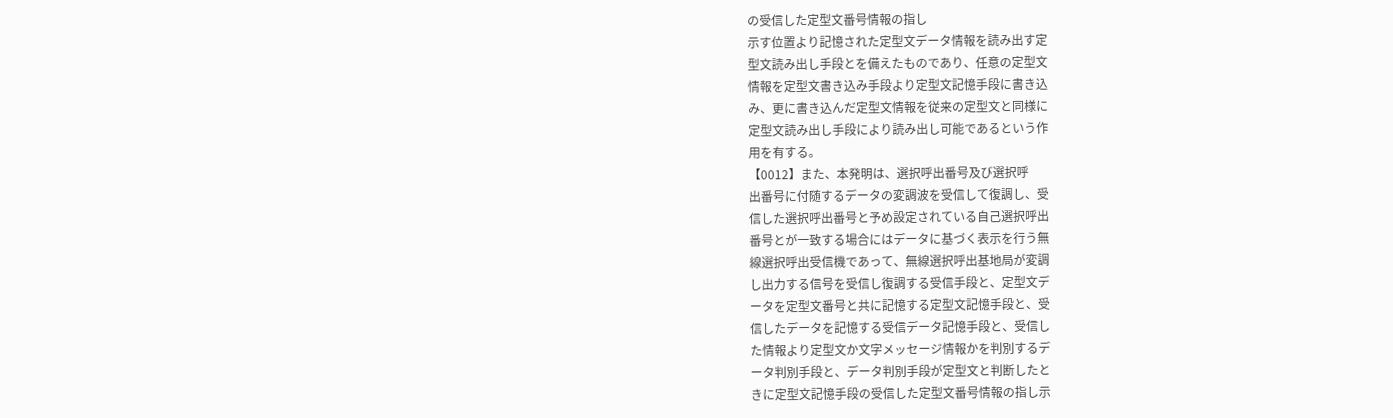の受信した定型文番号情報の指し
示す位置より記憶された定型文データ情報を読み出す定
型文読み出し手段とを備えたものであり、任意の定型文
情報を定型文書き込み手段より定型文記憶手段に書き込
み、更に書き込んだ定型文情報を従来の定型文と同様に
定型文読み出し手段により読み出し可能であるという作
用を有する。
【0012】また、本発明は、選択呼出番号及び選択呼
出番号に付随するデータの変調波を受信して復調し、受
信した選択呼出番号と予め設定されている自己選択呼出
番号とが一致する場合にはデータに基づく表示を行う無
線選択呼出受信機であって、無線選択呼出基地局が変調
し出力する信号を受信し復調する受信手段と、定型文デ
ータを定型文番号と共に記憶する定型文記憶手段と、受
信したデータを記憶する受信データ記憶手段と、受信し
た情報より定型文か文字メッセージ情報かを判別するデ
ータ判別手段と、データ判別手段が定型文と判断したと
きに定型文記憶手段の受信した定型文番号情報の指し示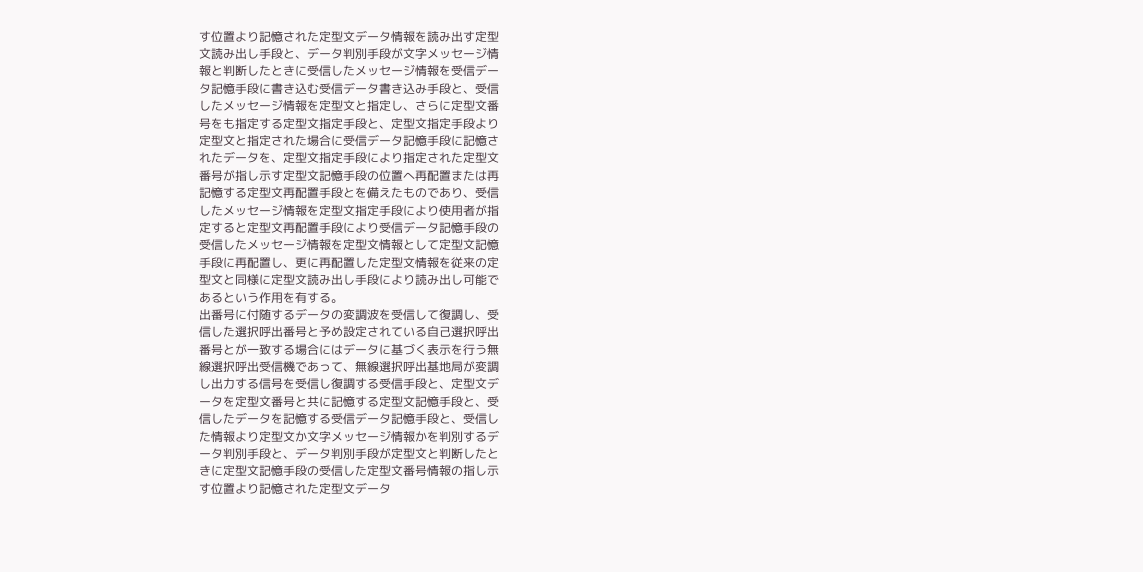す位置より記憶された定型文データ情報を読み出す定型
文読み出し手段と、データ判別手段が文字メッセージ情
報と判断したときに受信したメッセージ情報を受信デー
タ記憶手段に書き込む受信データ書き込み手段と、受信
したメッセージ情報を定型文と指定し、さらに定型文番
号をも指定する定型文指定手段と、定型文指定手段より
定型文と指定された場合に受信データ記憶手段に記憶さ
れたデータを、定型文指定手段により指定された定型文
番号が指し示す定型文記憶手段の位置へ再配置または再
記憶する定型文再配置手段とを備えたものであり、受信
したメッセージ情報を定型文指定手段により使用者が指
定すると定型文再配置手段により受信データ記憶手段の
受信したメッセージ情報を定型文情報として定型文記憶
手段に再配置し、更に再配置した定型文情報を従来の定
型文と同様に定型文読み出し手段により読み出し可能で
あるという作用を有する。
出番号に付随するデータの変調波を受信して復調し、受
信した選択呼出番号と予め設定されている自己選択呼出
番号とが一致する場合にはデータに基づく表示を行う無
線選択呼出受信機であって、無線選択呼出基地局が変調
し出力する信号を受信し復調する受信手段と、定型文デ
ータを定型文番号と共に記憶する定型文記憶手段と、受
信したデータを記憶する受信データ記憶手段と、受信し
た情報より定型文か文字メッセージ情報かを判別するデ
ータ判別手段と、データ判別手段が定型文と判断したと
きに定型文記憶手段の受信した定型文番号情報の指し示
す位置より記憶された定型文データ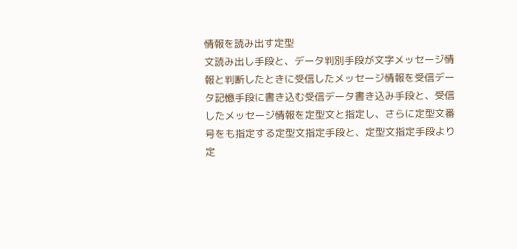情報を読み出す定型
文読み出し手段と、データ判別手段が文字メッセージ情
報と判断したときに受信したメッセージ情報を受信デー
タ記憶手段に書き込む受信データ書き込み手段と、受信
したメッセージ情報を定型文と指定し、さらに定型文番
号をも指定する定型文指定手段と、定型文指定手段より
定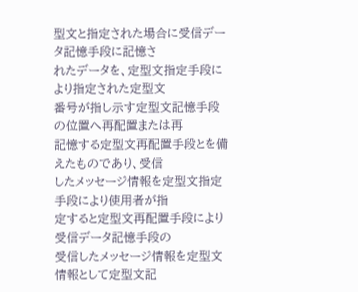型文と指定された場合に受信データ記憶手段に記憶さ
れたデータを、定型文指定手段により指定された定型文
番号が指し示す定型文記憶手段の位置へ再配置または再
記憶する定型文再配置手段とを備えたものであり、受信
したメッセージ情報を定型文指定手段により使用者が指
定すると定型文再配置手段により受信データ記憶手段の
受信したメッセージ情報を定型文情報として定型文記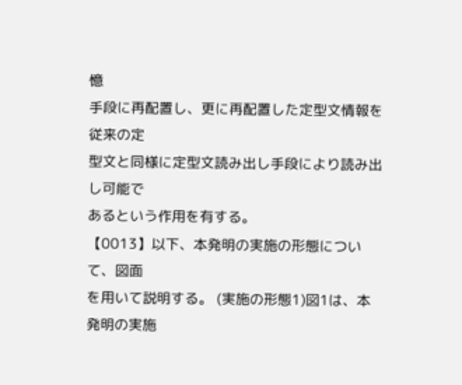憶
手段に再配置し、更に再配置した定型文情報を従来の定
型文と同様に定型文読み出し手段により読み出し可能で
あるという作用を有する。
【0013】以下、本発明の実施の形態について、図面
を用いて説明する。 (実施の形態1)図1は、本発明の実施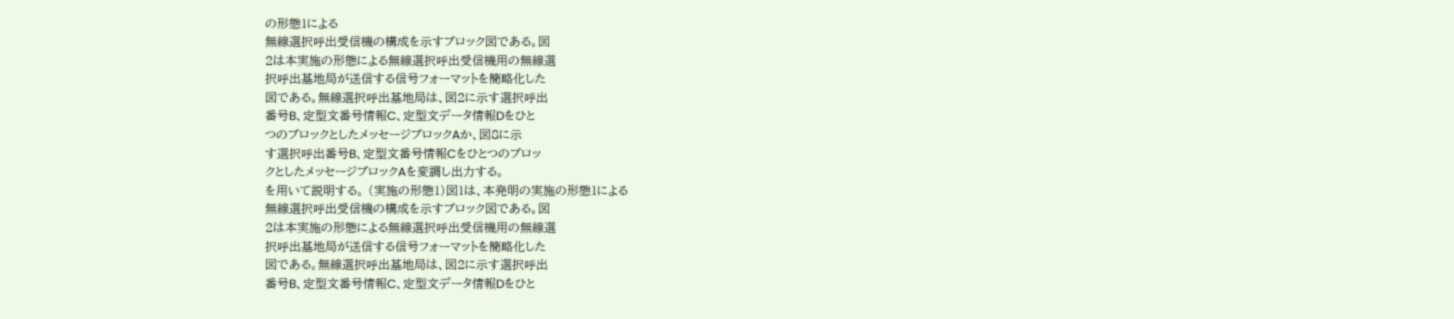の形態1による
無線選択呼出受信機の構成を示すブロック図である。図
2は本実施の形態による無線選択呼出受信機用の無線選
択呼出基地局が送信する信号フォーマットを簡略化した
図である。無線選択呼出基地局は、図2に示す選択呼出
番号B、定型文番号情報C、定型文データ情報Dをひと
つのブロックとしたメッセージブロックAか、図8に示
す選択呼出番号B、定型文番号情報Cをひとつのブロッ
クとしたメッセージブロックAを変調し出力する。
を用いて説明する。 (実施の形態1)図1は、本発明の実施の形態1による
無線選択呼出受信機の構成を示すブロック図である。図
2は本実施の形態による無線選択呼出受信機用の無線選
択呼出基地局が送信する信号フォーマットを簡略化した
図である。無線選択呼出基地局は、図2に示す選択呼出
番号B、定型文番号情報C、定型文データ情報Dをひと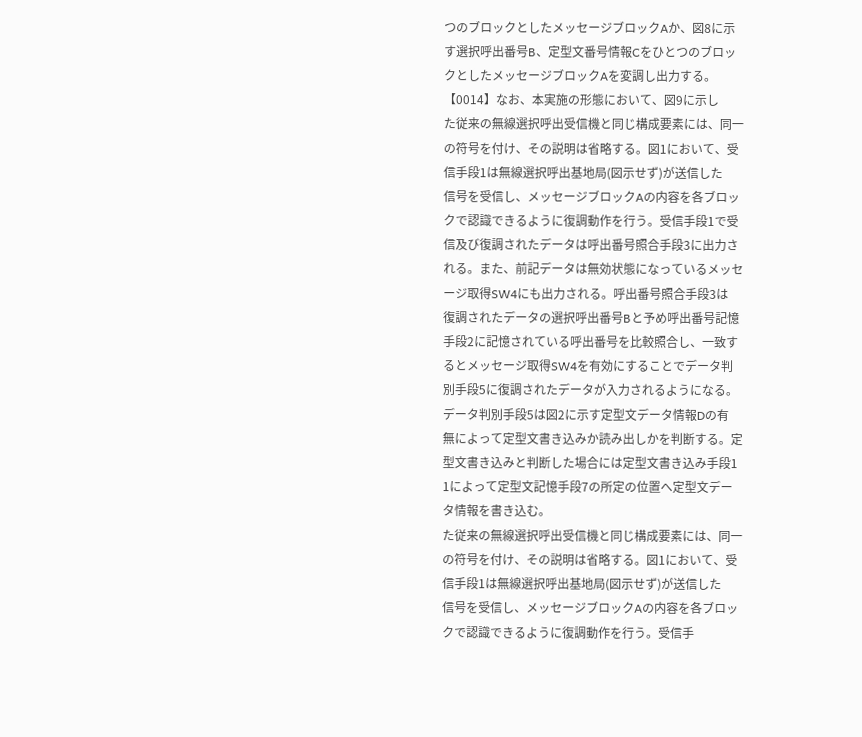つのブロックとしたメッセージブロックAか、図8に示
す選択呼出番号B、定型文番号情報Cをひとつのブロッ
クとしたメッセージブロックAを変調し出力する。
【0014】なお、本実施の形態において、図9に示し
た従来の無線選択呼出受信機と同じ構成要素には、同一
の符号を付け、その説明は省略する。図1において、受
信手段1は無線選択呼出基地局(図示せず)が送信した
信号を受信し、メッセージブロックAの内容を各ブロッ
クで認識できるように復調動作を行う。受信手段1で受
信及び復調されたデータは呼出番号照合手段3に出力さ
れる。また、前記データは無効状態になっているメッセ
ージ取得SW4にも出力される。呼出番号照合手段3は
復調されたデータの選択呼出番号Bと予め呼出番号記憶
手段2に記憶されている呼出番号を比較照合し、一致す
るとメッセージ取得SW4を有効にすることでデータ判
別手段5に復調されたデータが入力されるようになる。
データ判別手段5は図2に示す定型文データ情報Dの有
無によって定型文書き込みか読み出しかを判断する。定
型文書き込みと判断した場合には定型文書き込み手段1
1によって定型文記憶手段7の所定の位置へ定型文デー
タ情報を書き込む。
た従来の無線選択呼出受信機と同じ構成要素には、同一
の符号を付け、その説明は省略する。図1において、受
信手段1は無線選択呼出基地局(図示せず)が送信した
信号を受信し、メッセージブロックAの内容を各ブロッ
クで認識できるように復調動作を行う。受信手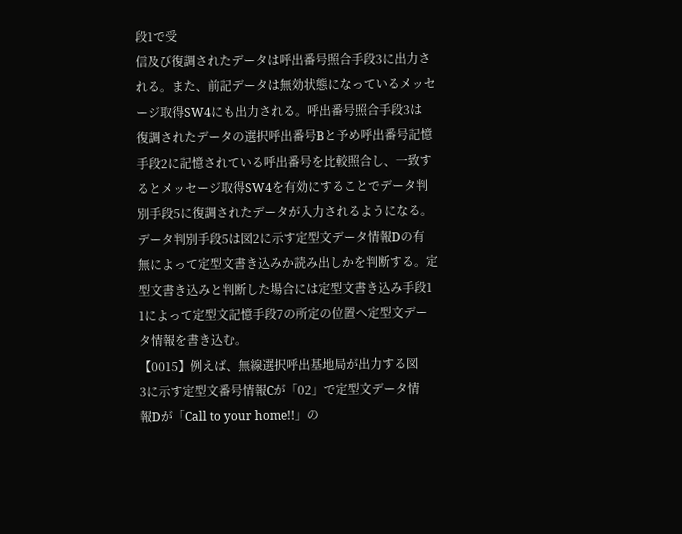段1で受
信及び復調されたデータは呼出番号照合手段3に出力さ
れる。また、前記データは無効状態になっているメッセ
ージ取得SW4にも出力される。呼出番号照合手段3は
復調されたデータの選択呼出番号Bと予め呼出番号記憶
手段2に記憶されている呼出番号を比較照合し、一致す
るとメッセージ取得SW4を有効にすることでデータ判
別手段5に復調されたデータが入力されるようになる。
データ判別手段5は図2に示す定型文データ情報Dの有
無によって定型文書き込みか読み出しかを判断する。定
型文書き込みと判断した場合には定型文書き込み手段1
1によって定型文記憶手段7の所定の位置へ定型文デー
タ情報を書き込む。
【0015】例えば、無線選択呼出基地局が出力する図
3に示す定型文番号情報Cが「02」で定型文データ情
報Dが「Call to your home!!」の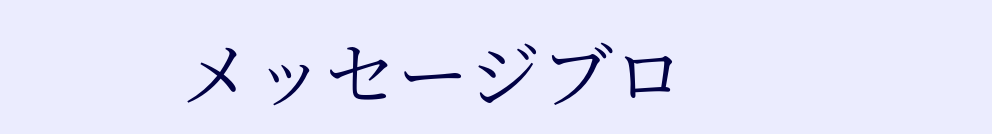メッセージブロ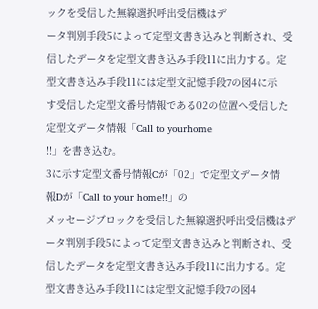ックを受信した無線選択呼出受信機はデ
ータ判別手段5によって定型文書き込みと判断され、受
信したデータを定型文書き込み手段11に出力する。定
型文書き込み手段11には定型文記憶手段7の図4に示
す受信した定型文番号情報である02の位置へ受信した
定型文データ情報「Call to yourhome
!!」を書き込む。
3に示す定型文番号情報Cが「02」で定型文データ情
報Dが「Call to your home!!」の
メッセージブロックを受信した無線選択呼出受信機はデ
ータ判別手段5によって定型文書き込みと判断され、受
信したデータを定型文書き込み手段11に出力する。定
型文書き込み手段11には定型文記憶手段7の図4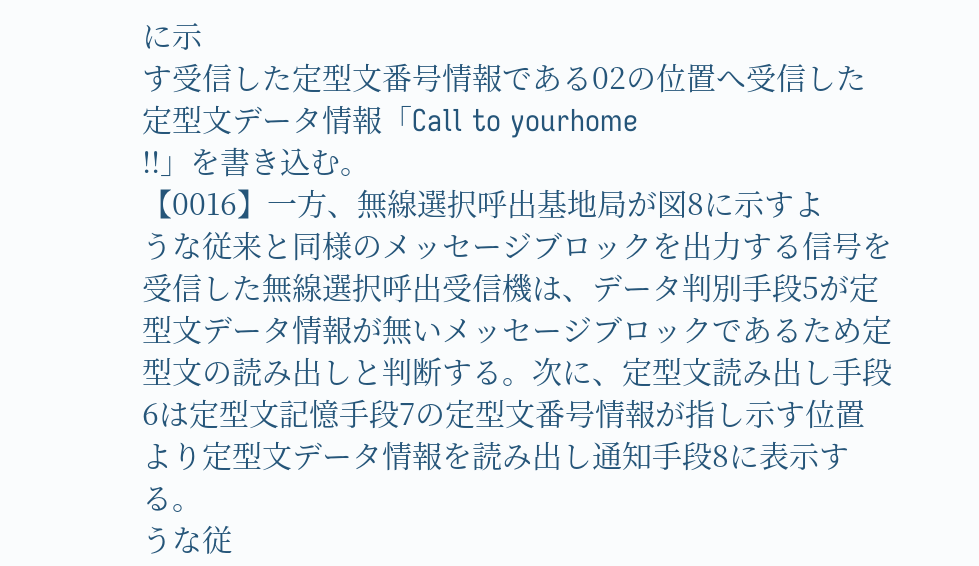に示
す受信した定型文番号情報である02の位置へ受信した
定型文データ情報「Call to yourhome
!!」を書き込む。
【0016】一方、無線選択呼出基地局が図8に示すよ
うな従来と同様のメッセージブロックを出力する信号を
受信した無線選択呼出受信機は、データ判別手段5が定
型文データ情報が無いメッセージブロックであるため定
型文の読み出しと判断する。次に、定型文読み出し手段
6は定型文記憶手段7の定型文番号情報が指し示す位置
より定型文データ情報を読み出し通知手段8に表示す
る。
うな従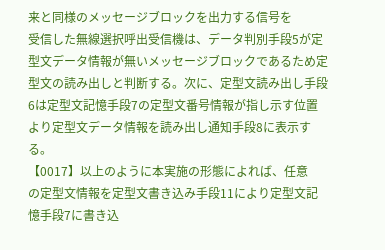来と同様のメッセージブロックを出力する信号を
受信した無線選択呼出受信機は、データ判別手段5が定
型文データ情報が無いメッセージブロックであるため定
型文の読み出しと判断する。次に、定型文読み出し手段
6は定型文記憶手段7の定型文番号情報が指し示す位置
より定型文データ情報を読み出し通知手段8に表示す
る。
【0017】以上のように本実施の形態によれば、任意
の定型文情報を定型文書き込み手段11により定型文記
憶手段7に書き込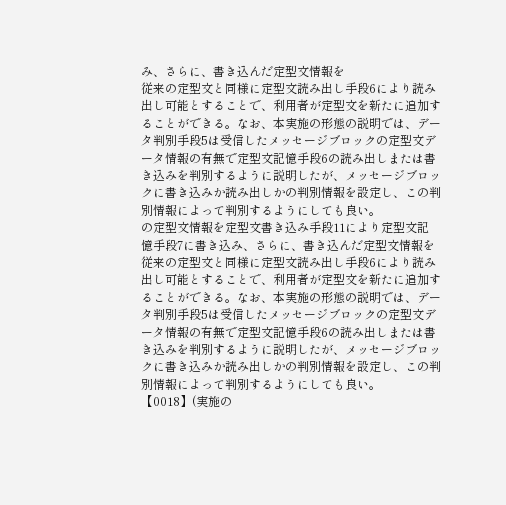み、さらに、書き込んだ定型文情報を
従来の定型文と同様に定型文読み出し手段6により読み
出し可能とすることで、利用者が定型文を新たに追加す
ることができる。なお、本実施の形態の説明では、デー
タ判別手段5は受信したメッセージブロックの定型文デ
ータ情報の有無で定型文記憶手段6の読み出しまたは書
き込みを判別するように説明したが、メッセージブロッ
クに書き込みか読み出しかの判別情報を設定し、この判
別情報によって判別するようにしても良い。
の定型文情報を定型文書き込み手段11により定型文記
憶手段7に書き込み、さらに、書き込んだ定型文情報を
従来の定型文と同様に定型文読み出し手段6により読み
出し可能とすることで、利用者が定型文を新たに追加す
ることができる。なお、本実施の形態の説明では、デー
タ判別手段5は受信したメッセージブロックの定型文デ
ータ情報の有無で定型文記憶手段6の読み出しまたは書
き込みを判別するように説明したが、メッセージブロッ
クに書き込みか読み出しかの判別情報を設定し、この判
別情報によって判別するようにしても良い。
【0018】(実施の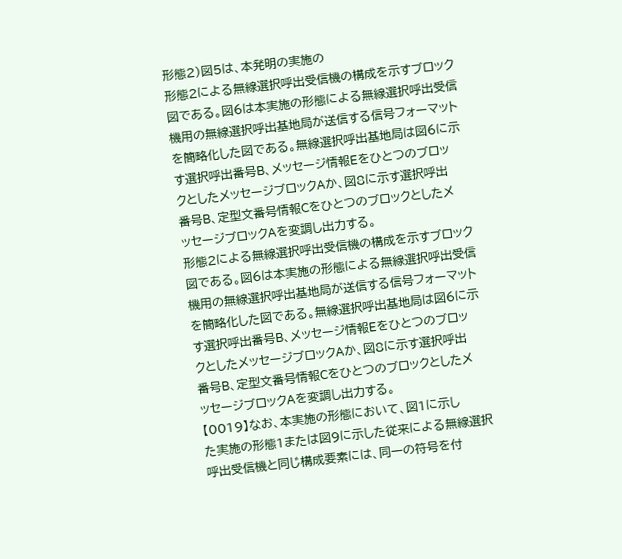形態2)図5は、本発明の実施の
形態2による無線選択呼出受信機の構成を示すブロック
図である。図6は本実施の形態による無線選択呼出受信
機用の無線選択呼出基地局が送信する信号フォーマット
を簡略化した図である。無線選択呼出基地局は図6に示
す選択呼出番号B、メッセージ情報Eをひとつのブロッ
クとしたメッセージブロックAか、図8に示す選択呼出
番号B、定型文番号情報Cをひとつのブロックとしたメ
ッセージブロックAを変調し出力する。
形態2による無線選択呼出受信機の構成を示すブロック
図である。図6は本実施の形態による無線選択呼出受信
機用の無線選択呼出基地局が送信する信号フォーマット
を簡略化した図である。無線選択呼出基地局は図6に示
す選択呼出番号B、メッセージ情報Eをひとつのブロッ
クとしたメッセージブロックAか、図8に示す選択呼出
番号B、定型文番号情報Cをひとつのブロックとしたメ
ッセージブロックAを変調し出力する。
【0019】なお、本実施の形態において、図1に示し
た実施の形態1または図9に示した従来による無線選択
呼出受信機と同じ構成要素には、同一の符号を付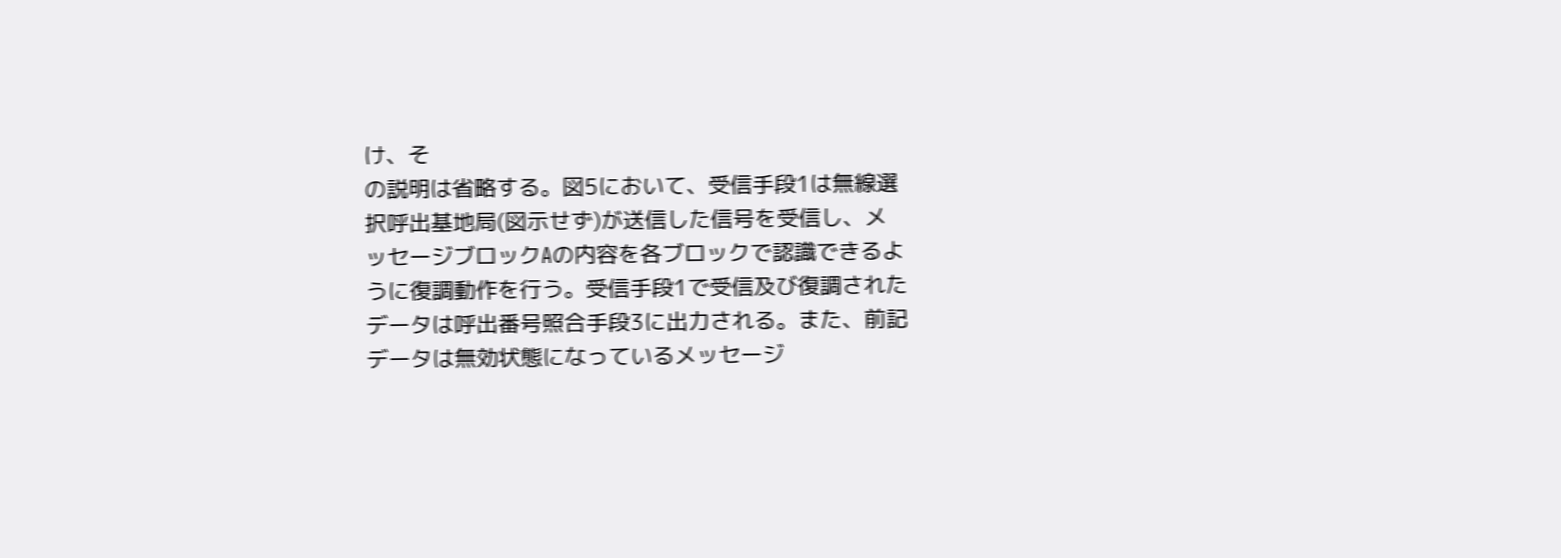け、そ
の説明は省略する。図5において、受信手段1は無線選
択呼出基地局(図示せず)が送信した信号を受信し、メ
ッセージブロックAの内容を各ブロックで認識できるよ
うに復調動作を行う。受信手段1で受信及び復調された
データは呼出番号照合手段3に出力される。また、前記
データは無効状態になっているメッセージ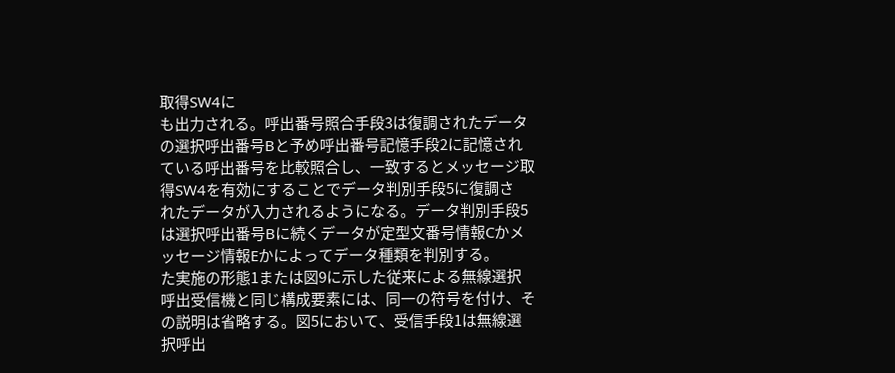取得SW4に
も出力される。呼出番号照合手段3は復調されたデータ
の選択呼出番号Bと予め呼出番号記憶手段2に記憶され
ている呼出番号を比較照合し、一致するとメッセージ取
得SW4を有効にすることでデータ判別手段5に復調さ
れたデータが入力されるようになる。データ判別手段5
は選択呼出番号Bに続くデータが定型文番号情報Cかメ
ッセージ情報Eかによってデータ種類を判別する。
た実施の形態1または図9に示した従来による無線選択
呼出受信機と同じ構成要素には、同一の符号を付け、そ
の説明は省略する。図5において、受信手段1は無線選
択呼出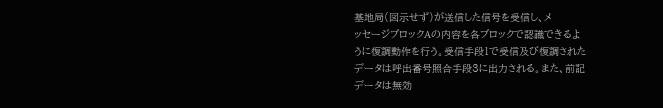基地局(図示せず)が送信した信号を受信し、メ
ッセージブロックAの内容を各ブロックで認識できるよ
うに復調動作を行う。受信手段1で受信及び復調された
データは呼出番号照合手段3に出力される。また、前記
データは無効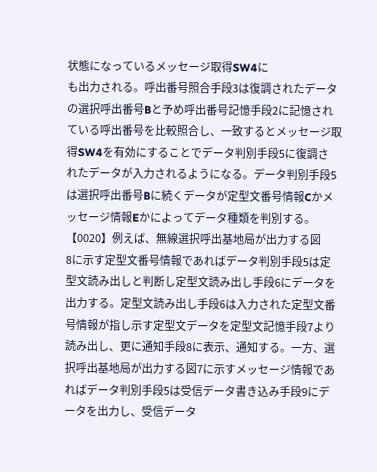状態になっているメッセージ取得SW4に
も出力される。呼出番号照合手段3は復調されたデータ
の選択呼出番号Bと予め呼出番号記憶手段2に記憶され
ている呼出番号を比較照合し、一致するとメッセージ取
得SW4を有効にすることでデータ判別手段5に復調さ
れたデータが入力されるようになる。データ判別手段5
は選択呼出番号Bに続くデータが定型文番号情報Cかメ
ッセージ情報Eかによってデータ種類を判別する。
【0020】例えば、無線選択呼出基地局が出力する図
8に示す定型文番号情報であればデータ判別手段5は定
型文読み出しと判断し定型文読み出し手段6にデータを
出力する。定型文読み出し手段6は入力された定型文番
号情報が指し示す定型文データを定型文記憶手段7より
読み出し、更に通知手段8に表示、通知する。一方、選
択呼出基地局が出力する図7に示すメッセージ情報であ
ればデータ判別手段5は受信データ書き込み手段9にデ
ータを出力し、受信データ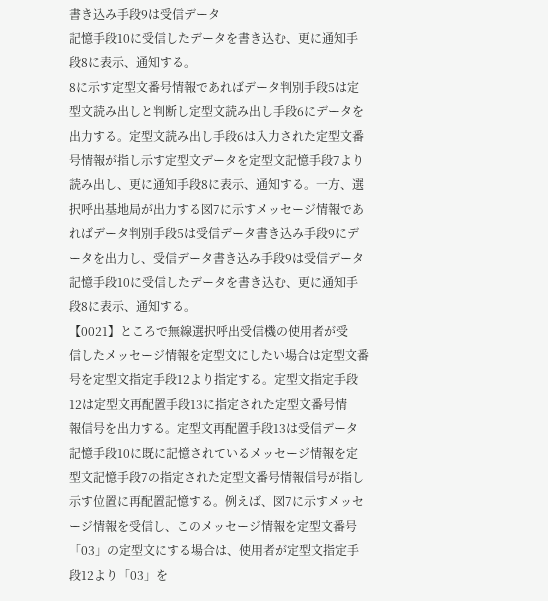書き込み手段9は受信データ
記憶手段10に受信したデータを書き込む、更に通知手
段8に表示、通知する。
8に示す定型文番号情報であればデータ判別手段5は定
型文読み出しと判断し定型文読み出し手段6にデータを
出力する。定型文読み出し手段6は入力された定型文番
号情報が指し示す定型文データを定型文記憶手段7より
読み出し、更に通知手段8に表示、通知する。一方、選
択呼出基地局が出力する図7に示すメッセージ情報であ
ればデータ判別手段5は受信データ書き込み手段9にデ
ータを出力し、受信データ書き込み手段9は受信データ
記憶手段10に受信したデータを書き込む、更に通知手
段8に表示、通知する。
【0021】ところで無線選択呼出受信機の使用者が受
信したメッセージ情報を定型文にしたい場合は定型文番
号を定型文指定手段12より指定する。定型文指定手段
12は定型文再配置手段13に指定された定型文番号情
報信号を出力する。定型文再配置手段13は受信データ
記憶手段10に既に記憶されているメッセージ情報を定
型文記憶手段7の指定された定型文番号情報信号が指し
示す位置に再配置記憶する。例えば、図7に示すメッセ
ージ情報を受信し、このメッセージ情報を定型文番号
「03」の定型文にする場合は、使用者が定型文指定手
段12より「03」を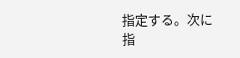指定する。次に指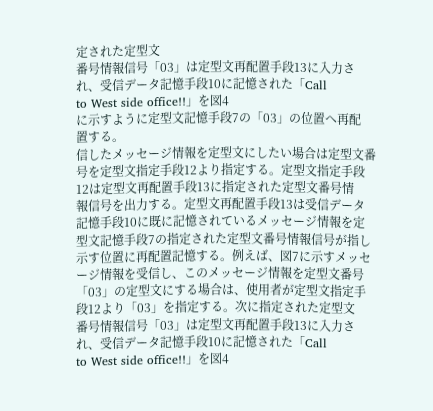定された定型文
番号情報信号「03」は定型文再配置手段13に入力さ
れ、受信データ記憶手段10に記憶された「Call
to West side office!!」を図4
に示すように定型文記憶手段7の「03」の位置へ再配
置する。
信したメッセージ情報を定型文にしたい場合は定型文番
号を定型文指定手段12より指定する。定型文指定手段
12は定型文再配置手段13に指定された定型文番号情
報信号を出力する。定型文再配置手段13は受信データ
記憶手段10に既に記憶されているメッセージ情報を定
型文記憶手段7の指定された定型文番号情報信号が指し
示す位置に再配置記憶する。例えば、図7に示すメッセ
ージ情報を受信し、このメッセージ情報を定型文番号
「03」の定型文にする場合は、使用者が定型文指定手
段12より「03」を指定する。次に指定された定型文
番号情報信号「03」は定型文再配置手段13に入力さ
れ、受信データ記憶手段10に記憶された「Call
to West side office!!」を図4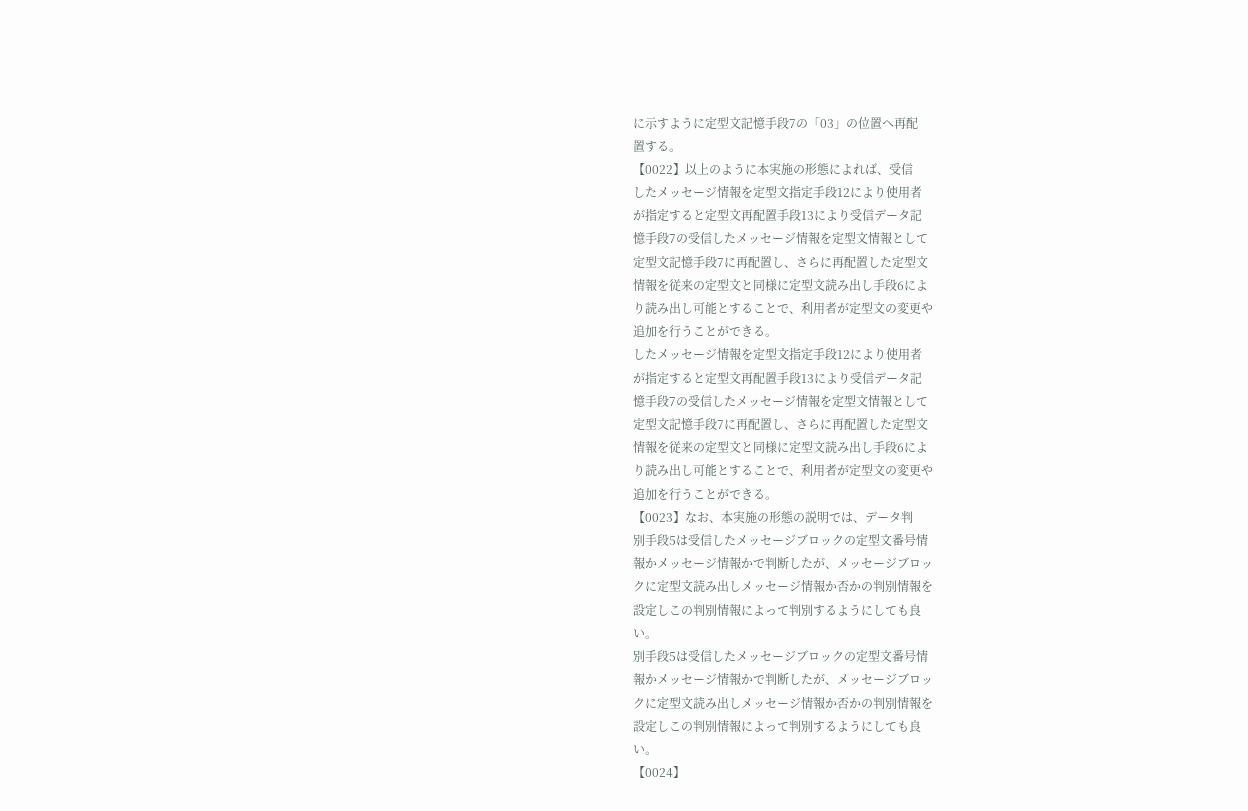に示すように定型文記憶手段7の「03」の位置へ再配
置する。
【0022】以上のように本実施の形態によれば、受信
したメッセージ情報を定型文指定手段12により使用者
が指定すると定型文再配置手段13により受信データ記
憶手段7の受信したメッセージ情報を定型文情報として
定型文記憶手段7に再配置し、さらに再配置した定型文
情報を従来の定型文と同様に定型文読み出し手段6によ
り読み出し可能とすることで、利用者が定型文の変更や
追加を行うことができる。
したメッセージ情報を定型文指定手段12により使用者
が指定すると定型文再配置手段13により受信データ記
憶手段7の受信したメッセージ情報を定型文情報として
定型文記憶手段7に再配置し、さらに再配置した定型文
情報を従来の定型文と同様に定型文読み出し手段6によ
り読み出し可能とすることで、利用者が定型文の変更や
追加を行うことができる。
【0023】なお、本実施の形態の説明では、データ判
別手段5は受信したメッセージブロックの定型文番号情
報かメッセージ情報かで判断したが、メッセージブロッ
クに定型文読み出しメッセージ情報か否かの判別情報を
設定しこの判別情報によって判別するようにしても良
い。
別手段5は受信したメッセージブロックの定型文番号情
報かメッセージ情報かで判断したが、メッセージブロッ
クに定型文読み出しメッセージ情報か否かの判別情報を
設定しこの判別情報によって判別するようにしても良
い。
【0024】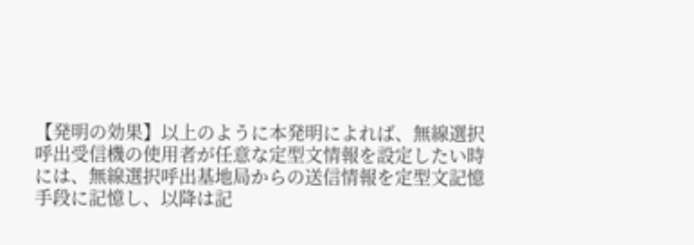【発明の効果】以上のように本発明によれば、無線選択
呼出受信機の使用者が任意な定型文情報を設定したい時
には、無線選択呼出基地局からの送信情報を定型文記憶
手段に記憶し、以降は記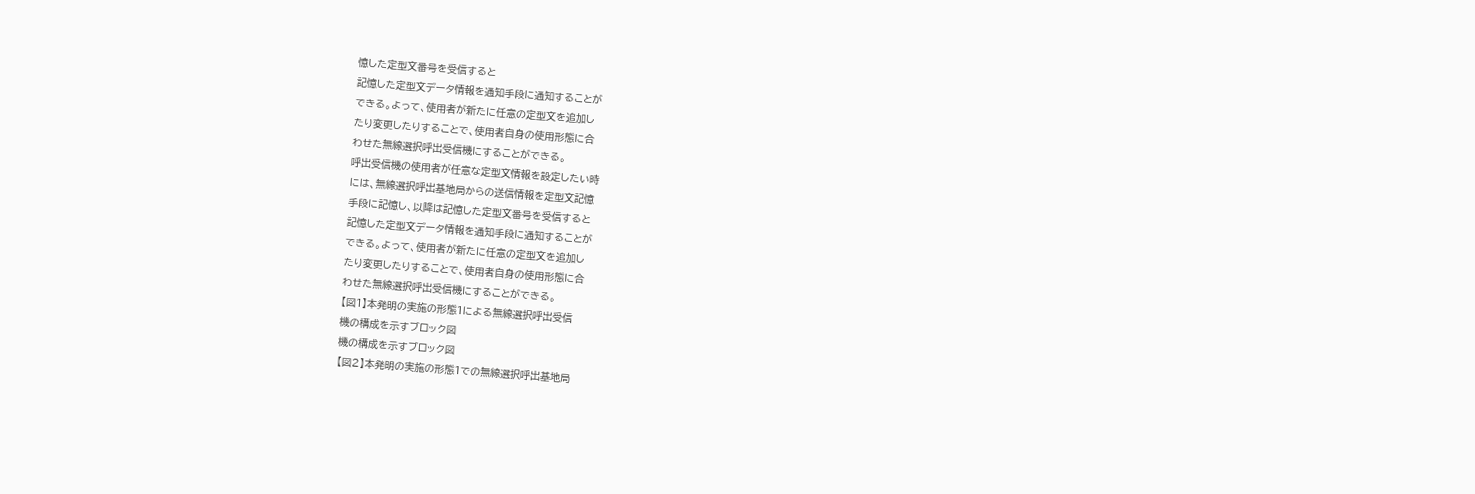憶した定型文番号を受信すると
記憶した定型文データ情報を通知手段に通知することが
できる。よって、使用者が新たに任意の定型文を追加し
たり変更したりすることで、使用者自身の使用形態に合
わせた無線選択呼出受信機にすることができる。
呼出受信機の使用者が任意な定型文情報を設定したい時
には、無線選択呼出基地局からの送信情報を定型文記憶
手段に記憶し、以降は記憶した定型文番号を受信すると
記憶した定型文データ情報を通知手段に通知することが
できる。よって、使用者が新たに任意の定型文を追加し
たり変更したりすることで、使用者自身の使用形態に合
わせた無線選択呼出受信機にすることができる。
【図1】本発明の実施の形態1による無線選択呼出受信
機の構成を示すブロック図
機の構成を示すブロック図
【図2】本発明の実施の形態1での無線選択呼出基地局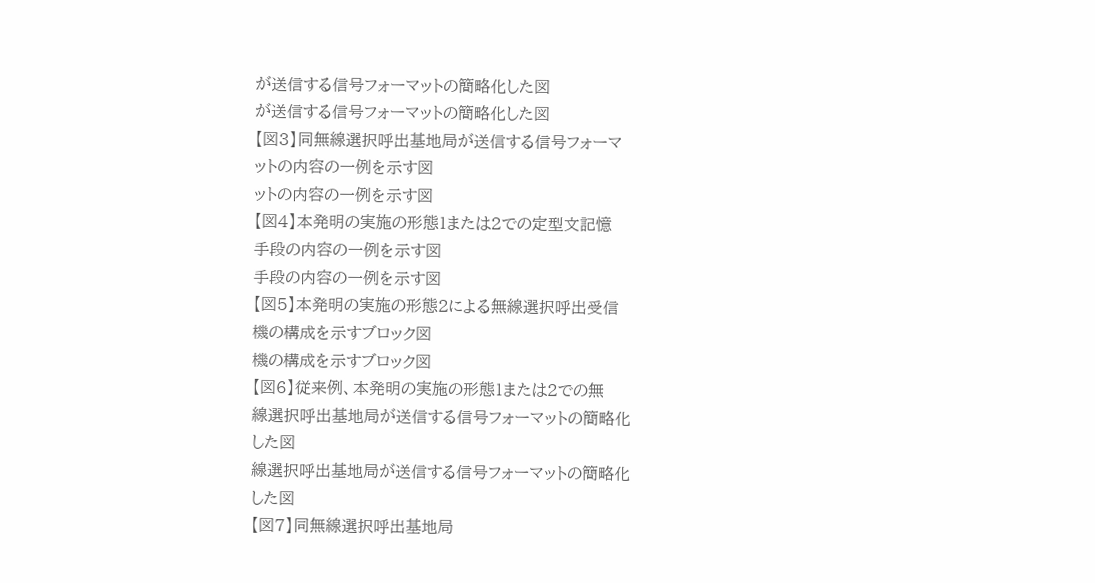が送信する信号フォーマットの簡略化した図
が送信する信号フォーマットの簡略化した図
【図3】同無線選択呼出基地局が送信する信号フォーマ
ットの内容の一例を示す図
ットの内容の一例を示す図
【図4】本発明の実施の形態1または2での定型文記憶
手段の内容の一例を示す図
手段の内容の一例を示す図
【図5】本発明の実施の形態2による無線選択呼出受信
機の構成を示すブロック図
機の構成を示すブロック図
【図6】従来例、本発明の実施の形態1または2での無
線選択呼出基地局が送信する信号フォーマットの簡略化
した図
線選択呼出基地局が送信する信号フォーマットの簡略化
した図
【図7】同無線選択呼出基地局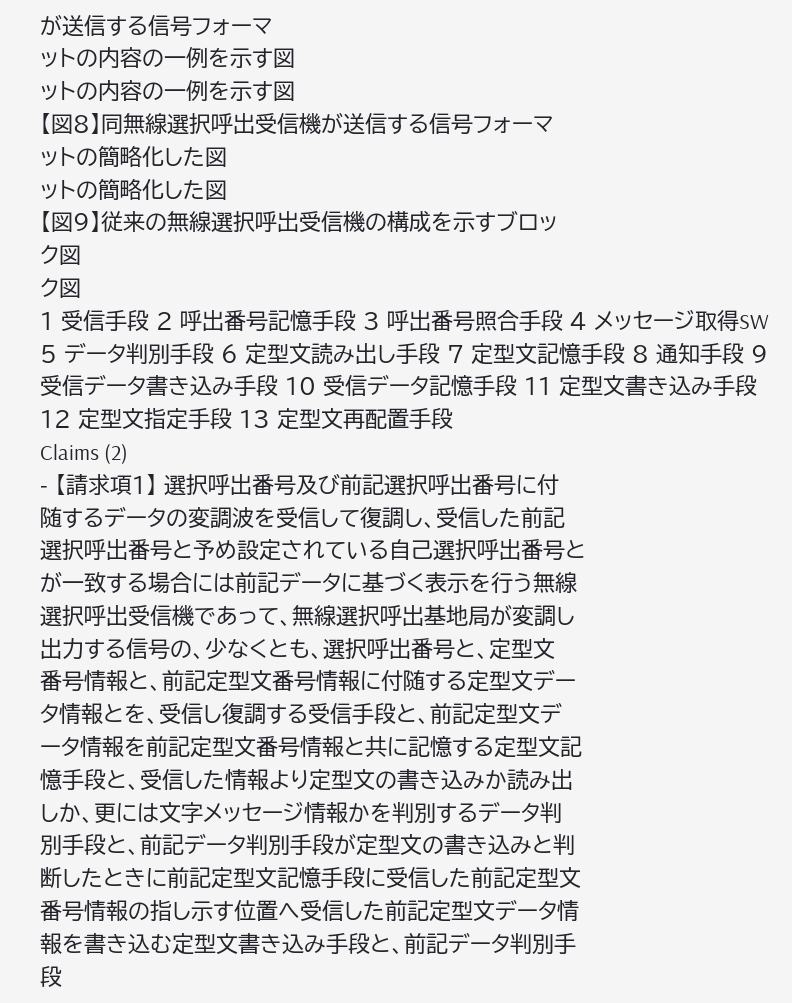が送信する信号フォーマ
ットの内容の一例を示す図
ットの内容の一例を示す図
【図8】同無線選択呼出受信機が送信する信号フォーマ
ットの簡略化した図
ットの簡略化した図
【図9】従来の無線選択呼出受信機の構成を示すブロッ
ク図
ク図
1 受信手段 2 呼出番号記憶手段 3 呼出番号照合手段 4 メッセージ取得SW 5 データ判別手段 6 定型文読み出し手段 7 定型文記憶手段 8 通知手段 9 受信データ書き込み手段 10 受信データ記憶手段 11 定型文書き込み手段 12 定型文指定手段 13 定型文再配置手段
Claims (2)
- 【請求項1】 選択呼出番号及び前記選択呼出番号に付
随するデータの変調波を受信して復調し、受信した前記
選択呼出番号と予め設定されている自己選択呼出番号と
が一致する場合には前記データに基づく表示を行う無線
選択呼出受信機であって、無線選択呼出基地局が変調し
出力する信号の、少なくとも、選択呼出番号と、定型文
番号情報と、前記定型文番号情報に付随する定型文デー
タ情報とを、受信し復調する受信手段と、前記定型文デ
ータ情報を前記定型文番号情報と共に記憶する定型文記
憶手段と、受信した情報より定型文の書き込みか読み出
しか、更には文字メッセージ情報かを判別するデータ判
別手段と、前記データ判別手段が定型文の書き込みと判
断したときに前記定型文記憶手段に受信した前記定型文
番号情報の指し示す位置へ受信した前記定型文データ情
報を書き込む定型文書き込み手段と、前記データ判別手
段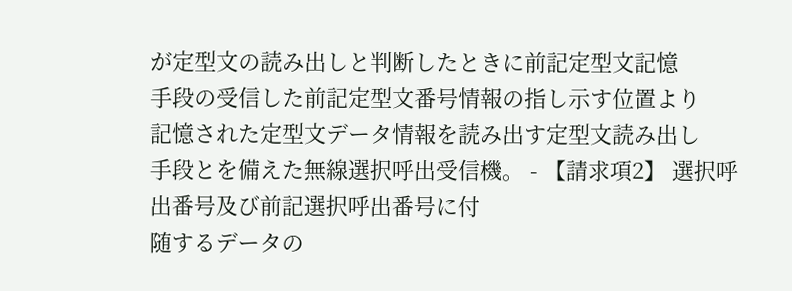が定型文の読み出しと判断したときに前記定型文記憶
手段の受信した前記定型文番号情報の指し示す位置より
記憶された定型文データ情報を読み出す定型文読み出し
手段とを備えた無線選択呼出受信機。 - 【請求項2】 選択呼出番号及び前記選択呼出番号に付
随するデータの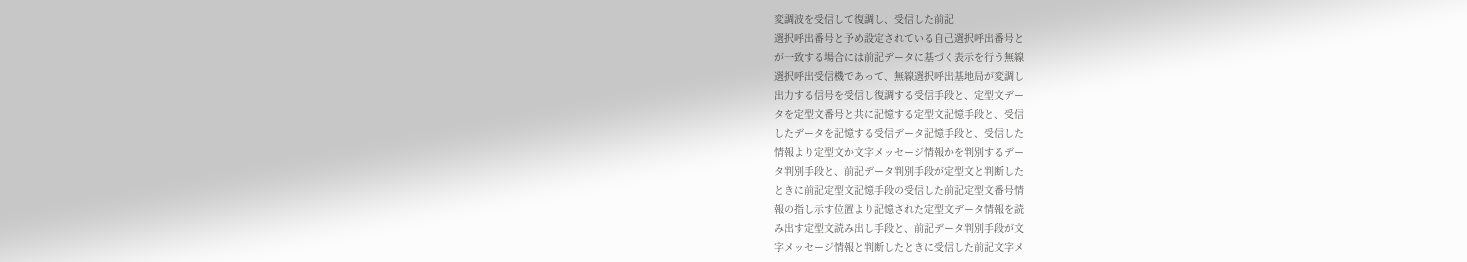変調波を受信して復調し、受信した前記
選択呼出番号と予め設定されている自己選択呼出番号と
が一致する場合には前記データに基づく表示を行う無線
選択呼出受信機であって、無線選択呼出基地局が変調し
出力する信号を受信し復調する受信手段と、定型文デー
タを定型文番号と共に記憶する定型文記憶手段と、受信
したデータを記憶する受信データ記憶手段と、受信した
情報より定型文か文字メッセージ情報かを判別するデー
タ判別手段と、前記データ判別手段が定型文と判断した
ときに前記定型文記憶手段の受信した前記定型文番号情
報の指し示す位置より記憶された定型文データ情報を読
み出す定型文読み出し手段と、前記データ判別手段が文
字メッセージ情報と判断したときに受信した前記文字メ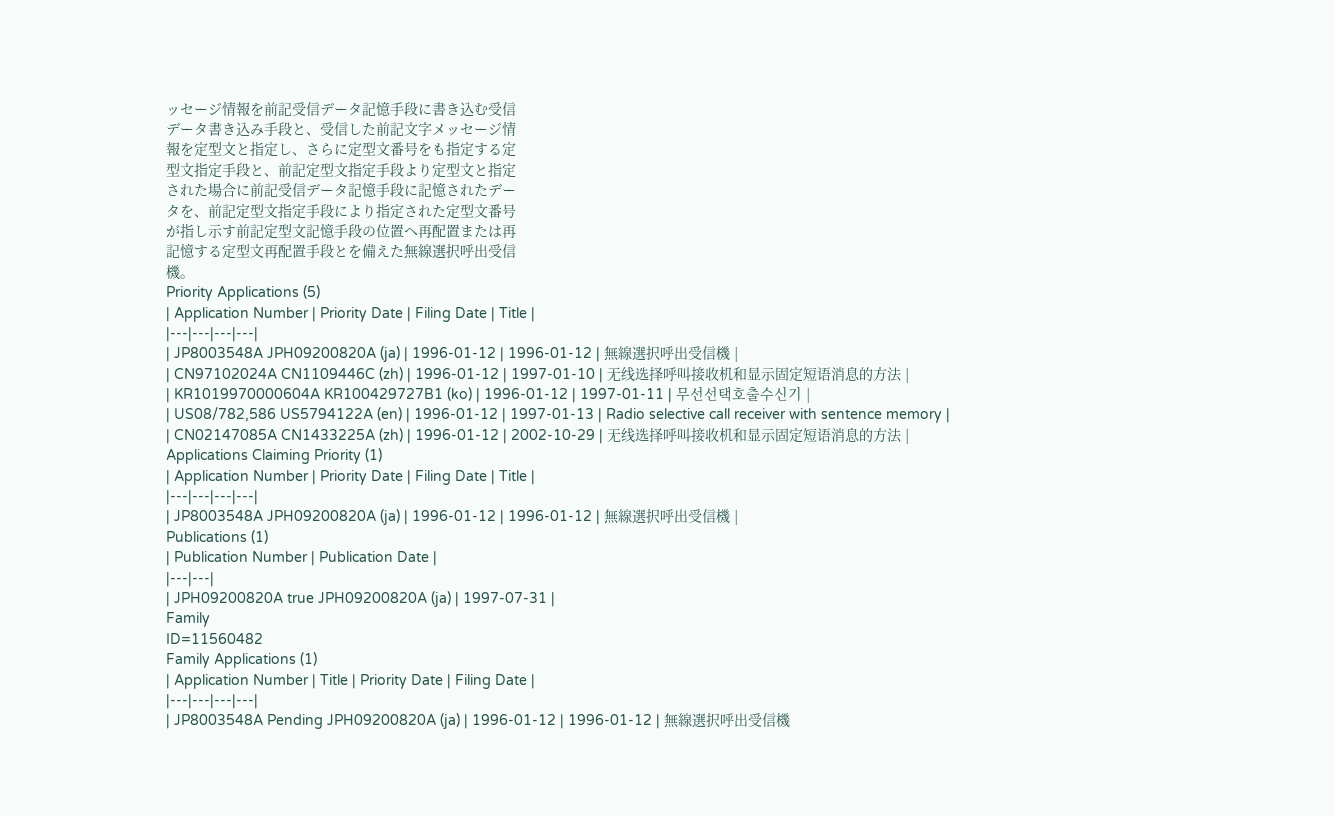ッセージ情報を前記受信データ記憶手段に書き込む受信
データ書き込み手段と、受信した前記文字メッセージ情
報を定型文と指定し、さらに定型文番号をも指定する定
型文指定手段と、前記定型文指定手段より定型文と指定
された場合に前記受信データ記憶手段に記憶されたデー
タを、前記定型文指定手段により指定された定型文番号
が指し示す前記定型文記憶手段の位置へ再配置または再
記憶する定型文再配置手段とを備えた無線選択呼出受信
機。
Priority Applications (5)
| Application Number | Priority Date | Filing Date | Title |
|---|---|---|---|
| JP8003548A JPH09200820A (ja) | 1996-01-12 | 1996-01-12 | 無線選択呼出受信機 |
| CN97102024A CN1109446C (zh) | 1996-01-12 | 1997-01-10 | 无线选择呼叫接收机和显示固定短语消息的方法 |
| KR1019970000604A KR100429727B1 (ko) | 1996-01-12 | 1997-01-11 | 무선선택호출수신기 |
| US08/782,586 US5794122A (en) | 1996-01-12 | 1997-01-13 | Radio selective call receiver with sentence memory |
| CN02147085A CN1433225A (zh) | 1996-01-12 | 2002-10-29 | 无线选择呼叫接收机和显示固定短语消息的方法 |
Applications Claiming Priority (1)
| Application Number | Priority Date | Filing Date | Title |
|---|---|---|---|
| JP8003548A JPH09200820A (ja) | 1996-01-12 | 1996-01-12 | 無線選択呼出受信機 |
Publications (1)
| Publication Number | Publication Date |
|---|---|
| JPH09200820A true JPH09200820A (ja) | 1997-07-31 |
Family
ID=11560482
Family Applications (1)
| Application Number | Title | Priority Date | Filing Date |
|---|---|---|---|
| JP8003548A Pending JPH09200820A (ja) | 1996-01-12 | 1996-01-12 | 無線選択呼出受信機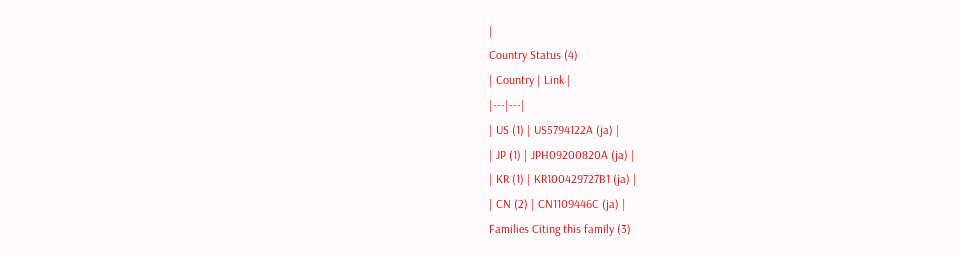|
Country Status (4)
| Country | Link |
|---|---|
| US (1) | US5794122A (ja) |
| JP (1) | JPH09200820A (ja) |
| KR (1) | KR100429727B1 (ja) |
| CN (2) | CN1109446C (ja) |
Families Citing this family (3)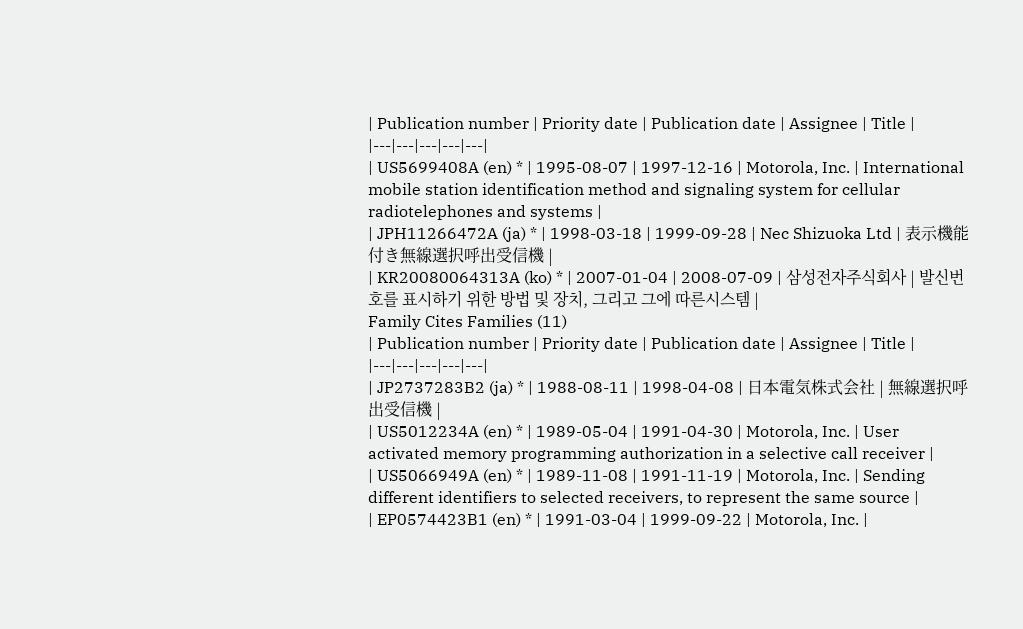| Publication number | Priority date | Publication date | Assignee | Title |
|---|---|---|---|---|
| US5699408A (en) * | 1995-08-07 | 1997-12-16 | Motorola, Inc. | International mobile station identification method and signaling system for cellular radiotelephones and systems |
| JPH11266472A (ja) * | 1998-03-18 | 1999-09-28 | Nec Shizuoka Ltd | 表示機能付き無線選択呼出受信機 |
| KR20080064313A (ko) * | 2007-01-04 | 2008-07-09 | 삼성전자주식회사 | 발신번호를 표시하기 위한 방법 및 장치, 그리고 그에 따른시스템 |
Family Cites Families (11)
| Publication number | Priority date | Publication date | Assignee | Title |
|---|---|---|---|---|
| JP2737283B2 (ja) * | 1988-08-11 | 1998-04-08 | 日本電気株式会社 | 無線選択呼出受信機 |
| US5012234A (en) * | 1989-05-04 | 1991-04-30 | Motorola, Inc. | User activated memory programming authorization in a selective call receiver |
| US5066949A (en) * | 1989-11-08 | 1991-11-19 | Motorola, Inc. | Sending different identifiers to selected receivers, to represent the same source |
| EP0574423B1 (en) * | 1991-03-04 | 1999-09-22 | Motorola, Inc. |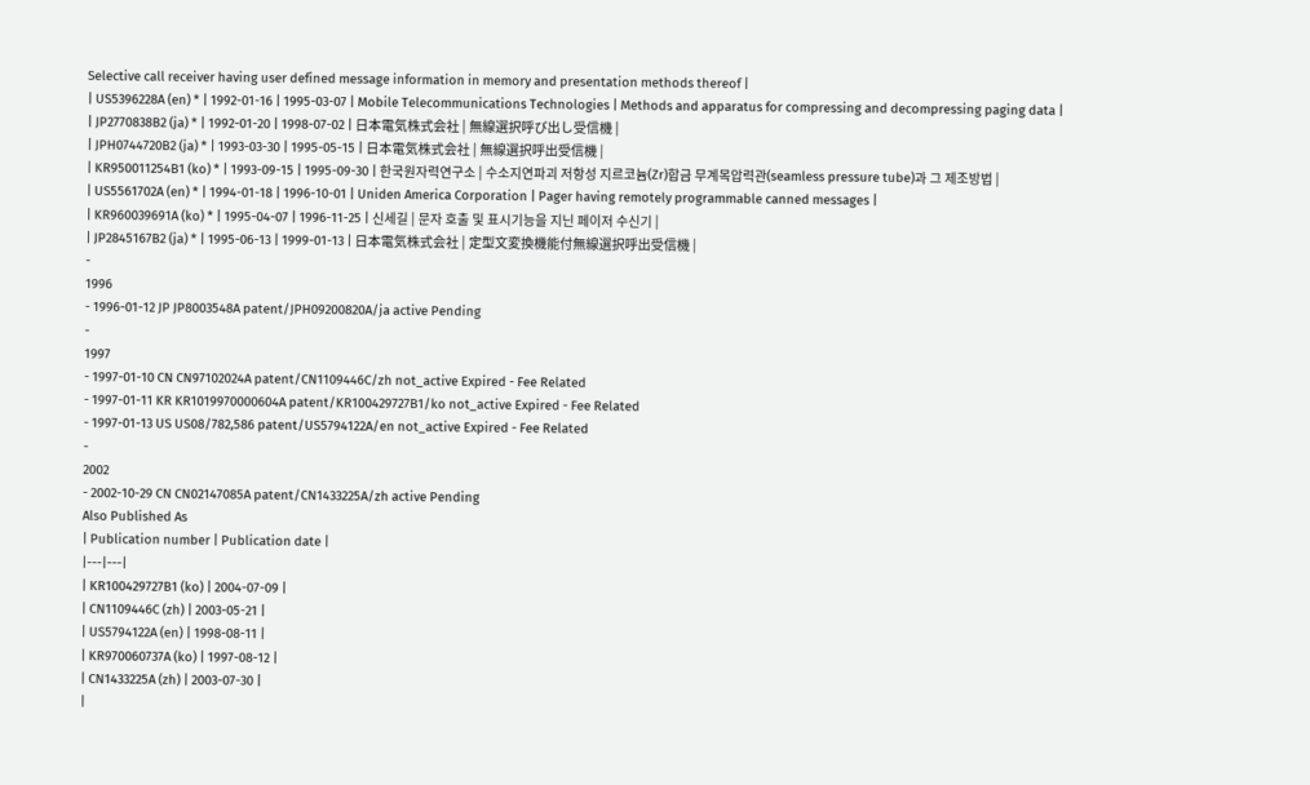Selective call receiver having user defined message information in memory and presentation methods thereof |
| US5396228A (en) * | 1992-01-16 | 1995-03-07 | Mobile Telecommunications Technologies | Methods and apparatus for compressing and decompressing paging data |
| JP2770838B2 (ja) * | 1992-01-20 | 1998-07-02 | 日本電気株式会社 | 無線選択呼び出し受信機 |
| JPH0744720B2 (ja) * | 1993-03-30 | 1995-05-15 | 日本電気株式会社 | 無線選択呼出受信機 |
| KR950011254B1 (ko) * | 1993-09-15 | 1995-09-30 | 한국원자력연구소 | 수소지연파괴 저항성 지르코늄(Zr)합금 무계목압력관(seamless pressure tube)과 그 제조방법 |
| US5561702A (en) * | 1994-01-18 | 1996-10-01 | Uniden America Corporation | Pager having remotely programmable canned messages |
| KR960039691A (ko) * | 1995-04-07 | 1996-11-25 | 신세길 | 문자 호출 및 표시기능을 지닌 페이저 수신기 |
| JP2845167B2 (ja) * | 1995-06-13 | 1999-01-13 | 日本電気株式会社 | 定型文変換機能付無線選択呼出受信機 |
-
1996
- 1996-01-12 JP JP8003548A patent/JPH09200820A/ja active Pending
-
1997
- 1997-01-10 CN CN97102024A patent/CN1109446C/zh not_active Expired - Fee Related
- 1997-01-11 KR KR1019970000604A patent/KR100429727B1/ko not_active Expired - Fee Related
- 1997-01-13 US US08/782,586 patent/US5794122A/en not_active Expired - Fee Related
-
2002
- 2002-10-29 CN CN02147085A patent/CN1433225A/zh active Pending
Also Published As
| Publication number | Publication date |
|---|---|
| KR100429727B1 (ko) | 2004-07-09 |
| CN1109446C (zh) | 2003-05-21 |
| US5794122A (en) | 1998-08-11 |
| KR970060737A (ko) | 1997-08-12 |
| CN1433225A (zh) | 2003-07-30 |
|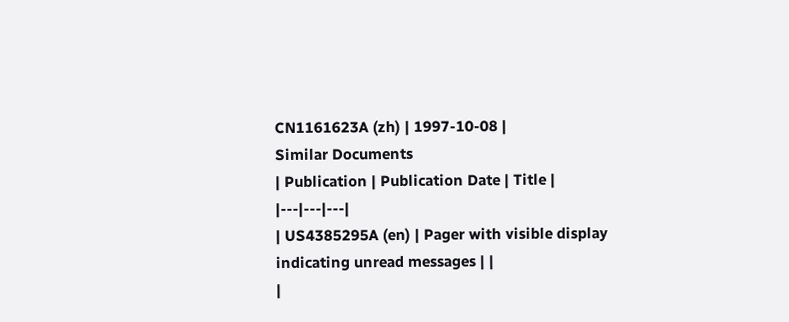CN1161623A (zh) | 1997-10-08 |
Similar Documents
| Publication | Publication Date | Title |
|---|---|---|
| US4385295A (en) | Pager with visible display indicating unread messages | |
|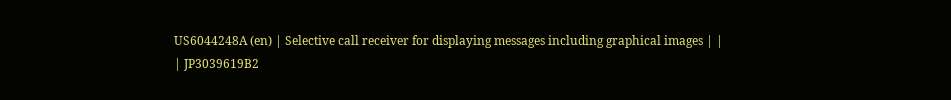US6044248A (en) | Selective call receiver for displaying messages including graphical images | |
| JP3039619B2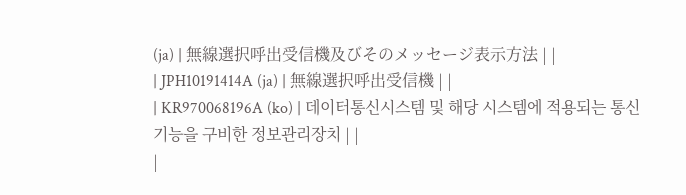(ja) | 無線選択呼出受信機及びそのメッセージ表示方法 | |
| JPH10191414A (ja) | 無線選択呼出受信機 | |
| KR970068196A (ko) | 데이터통신시스템 및 해당 시스템에 적용되는 통신기능을 구비한 정보관리장치 | |
|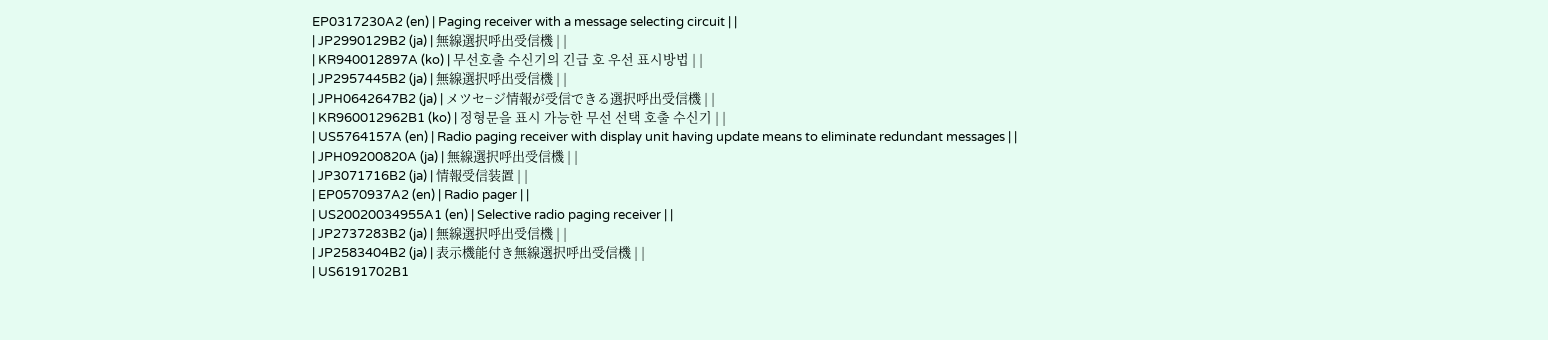EP0317230A2 (en) | Paging receiver with a message selecting circuit | |
| JP2990129B2 (ja) | 無線選択呼出受信機 | |
| KR940012897A (ko) | 무선호출 수신기의 긴급 호 우선 표시방법 | |
| JP2957445B2 (ja) | 無線選択呼出受信機 | |
| JPH0642647B2 (ja) | メツセ−ジ情報が受信できる選択呼出受信機 | |
| KR960012962B1 (ko) | 정형문을 표시 가능한 무선 선택 호출 수신기 | |
| US5764157A (en) | Radio paging receiver with display unit having update means to eliminate redundant messages | |
| JPH09200820A (ja) | 無線選択呼出受信機 | |
| JP3071716B2 (ja) | 情報受信装置 | |
| EP0570937A2 (en) | Radio pager | |
| US20020034955A1 (en) | Selective radio paging receiver | |
| JP2737283B2 (ja) | 無線選択呼出受信機 | |
| JP2583404B2 (ja) | 表示機能付き無線選択呼出受信機 | |
| US6191702B1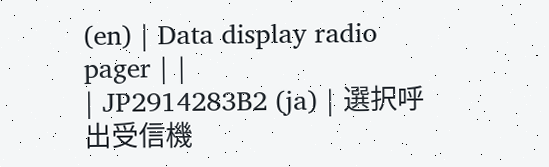(en) | Data display radio pager | |
| JP2914283B2 (ja) | 選択呼出受信機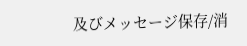及びメッセージ保存/消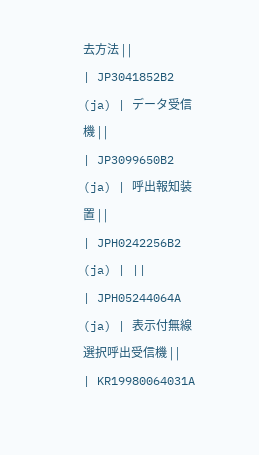去方法 | |
| JP3041852B2 (ja) | データ受信機 | |
| JP3099650B2 (ja) | 呼出報知装置 | |
| JPH0242256B2 (ja) | ||
| JPH05244064A (ja) | 表示付無線選択呼出受信機 | |
| KR19980064031A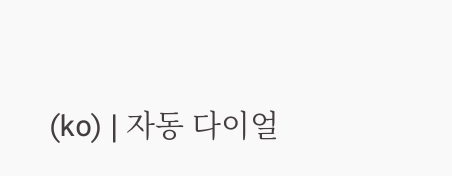(ko) | 자동 다이얼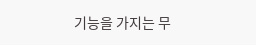기능을 가지는 무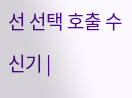선 선택 호출 수신기 |